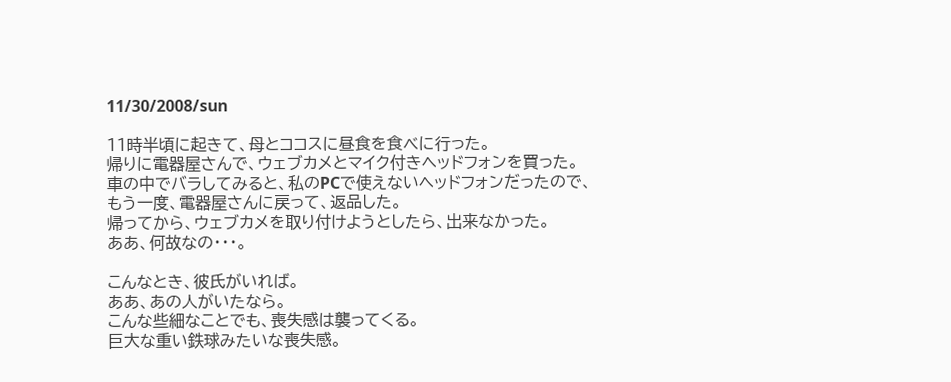11/30/2008/sun

11時半頃に起きて、母とココスに昼食を食べに行った。
帰りに電器屋さんで、ウェブカメとマイク付きヘッドフォンを買った。
車の中でバラしてみると、私のPCで使えないヘッドフォンだったので、
もう一度、電器屋さんに戻って、返品した。
帰ってから、ウェブカメを取り付けようとしたら、出来なかった。
ああ、何故なの・・・。

こんなとき、彼氏がいれば。
ああ、あの人がいたなら。
こんな些細なことでも、喪失感は襲ってくる。
巨大な重い鉄球みたいな喪失感。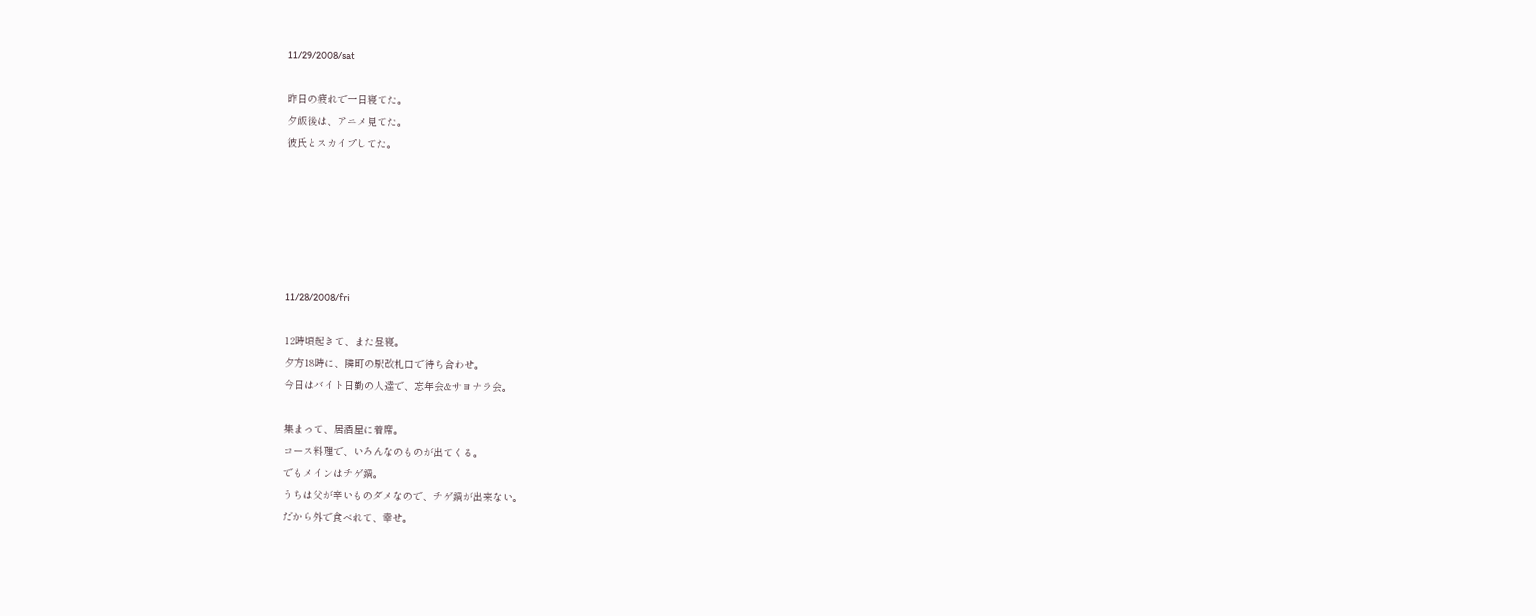11/29/2008/sat

昨日の疲れで一日寝てた。
夕飯後は、アニメ見てた。
彼氏とスカイプしてた。






11/28/2008/fri

12時頃起きて、また昼寝。
夕方18時に、隣町の駅改札口で待ち合わせ。
今日はバイト日勤の人達で、忘年会&サヨナラ会。

集まって、居酒屋に着席。
コース料理で、いろんなのものが出てくる。
でもメインはチゲ鍋。
うちは父が辛いものダメなので、チゲ鍋が出来ない。
だから外で食べれて、幸せ。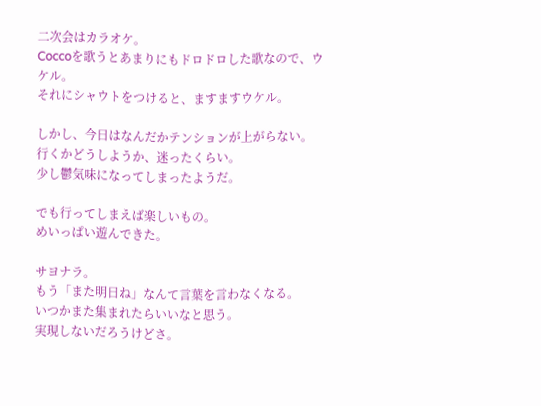二次会はカラオケ。
Coccoを歌うとあまりにもドロドロした歌なので、ウケル。
それにシャウトをつけると、ますますウケル。

しかし、今日はなんだかテンションが上がらない。
行くかどうしようか、迷ったくらい。
少し鬱気味になってしまったようだ。

でも行ってしまえば楽しいもの。
めいっぱい遊んできた。

サヨナラ。
もう「また明日ね」なんて言葉を言わなくなる。
いつかまた集まれたらいいなと思う。
実現しないだろうけどさ。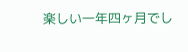楽しい一年四ヶ月でし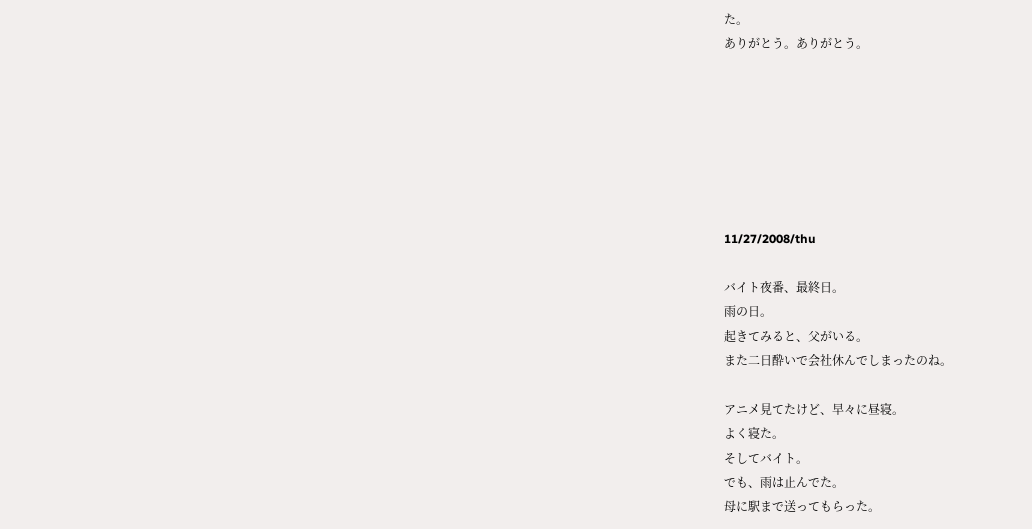た。
ありがとう。ありがとう。







11/27/2008/thu

バイト夜番、最終日。
雨の日。
起きてみると、父がいる。
また二日酔いで会社休んでしまったのね。

アニメ見てたけど、早々に昼寝。
よく寝た。
そしてバイト。
でも、雨は止んでた。
母に駅まで送ってもらった。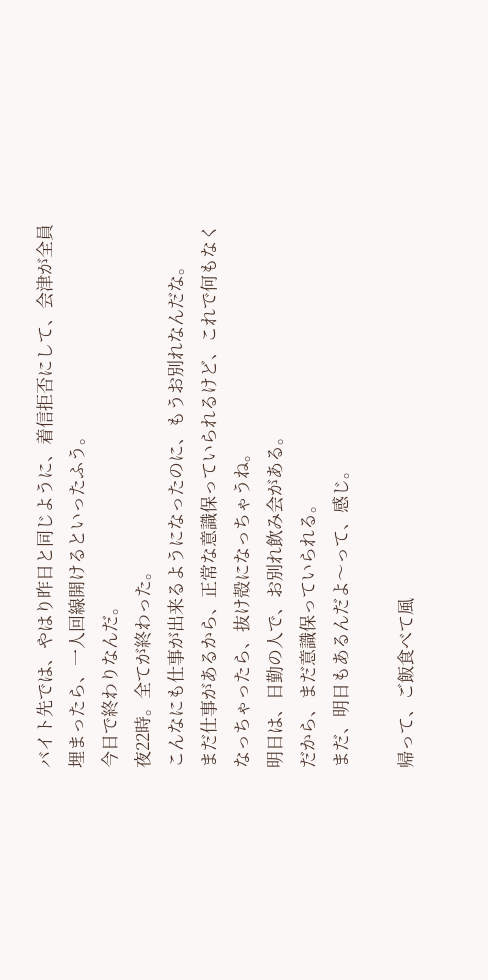バイト先では、やはり昨日と同じように、着信拒否にして、会津が全員埋まったら、一人回線開けるといったふう。
今日で終わりなんだ。
夜22時。全てが終わった。
こんなにも仕事が出来るようになったのに、もうお別れなんだな。
まだ仕事があるから、正常な意識保っていられるけど、これで何もなくなっちゃったら、抜け殻になっちゃうね。
明日は、日勤の人で、お別れ飲み会がある。
だから、まだ意識保っていられる。
まだ、明日もあるんだよ〜って、感じ。

帰って、ご飯食べて風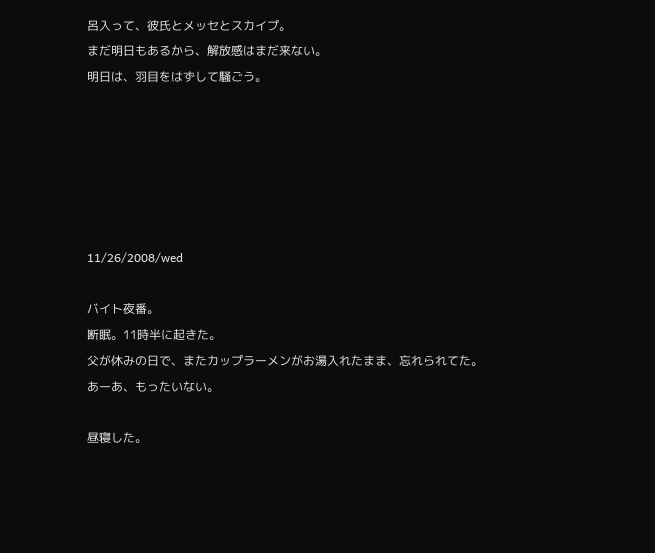呂入って、彼氏とメッセとスカイプ。
まだ明日もあるから、解放感はまだ来ない。
明日は、羽目をはずして騒ごう。






11/26/2008/wed

バイト夜番。
断眠。11時半に起きた。
父が休みの日で、またカップラーメンがお湯入れたまま、忘れられてた。
あーあ、もったいない。

昼寝した。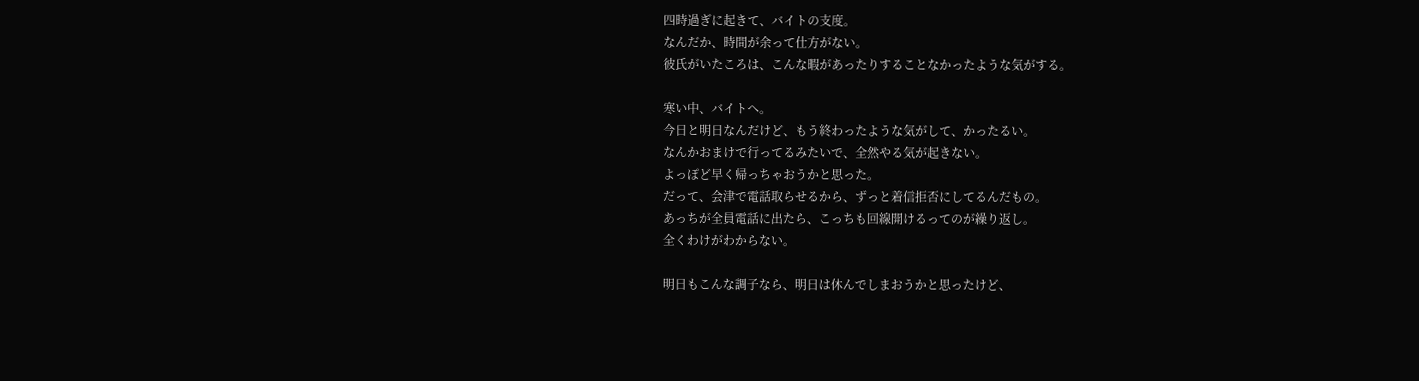四時過ぎに起きて、バイトの支度。
なんだか、時間が余って仕方がない。
彼氏がいたころは、こんな暇があったりすることなかったような気がする。

寒い中、バイトへ。
今日と明日なんだけど、もう終わったような気がして、かったるい。
なんかおまけで行ってるみたいで、全然やる気が起きない。
よっぽど早く帰っちゃおうかと思った。
だって、会津で電話取らせるから、ずっと着信拒否にしてるんだもの。
あっちが全員電話に出たら、こっちも回線開けるってのが繰り返し。
全くわけがわからない。

明日もこんな調子なら、明日は休んでしまおうかと思ったけど、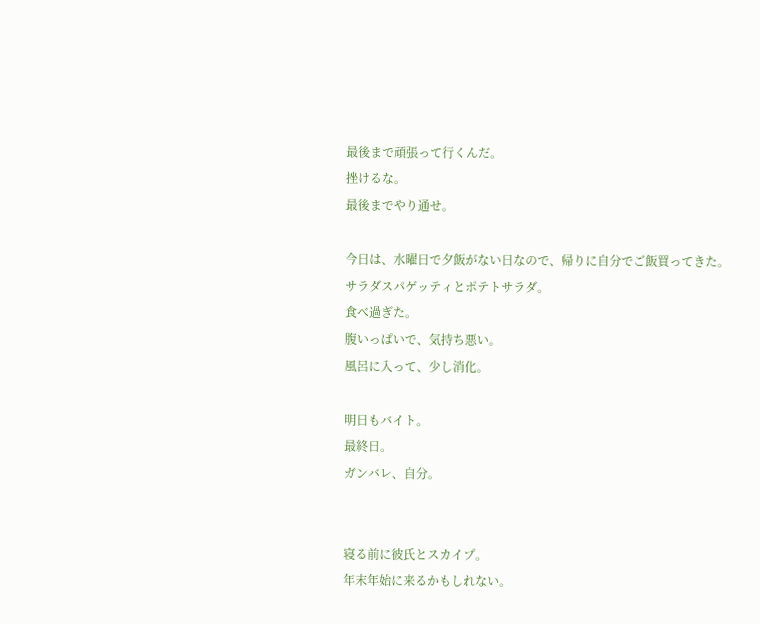最後まで頑張って行くんだ。
挫けるな。
最後までやり通せ。

今日は、水曜日で夕飯がない日なので、帰りに自分でご飯買ってきた。
サラダスパゲッティとポテトサラダ。
食べ過ぎた。
腹いっぱいで、気持ち悪い。
風呂に入って、少し消化。

明日もバイト。
最終日。
ガンバレ、自分。


寝る前に彼氏とスカイプ。
年末年始に来るかもしれない。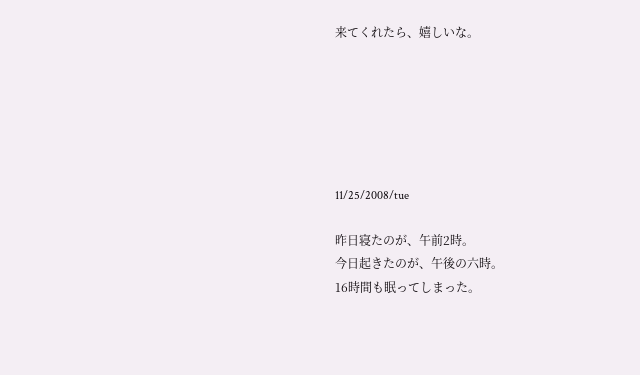来てくれたら、嬉しいな。






11/25/2008/tue

昨日寝たのが、午前2時。
今日起きたのが、午後の六時。
16時間も眠ってしまった。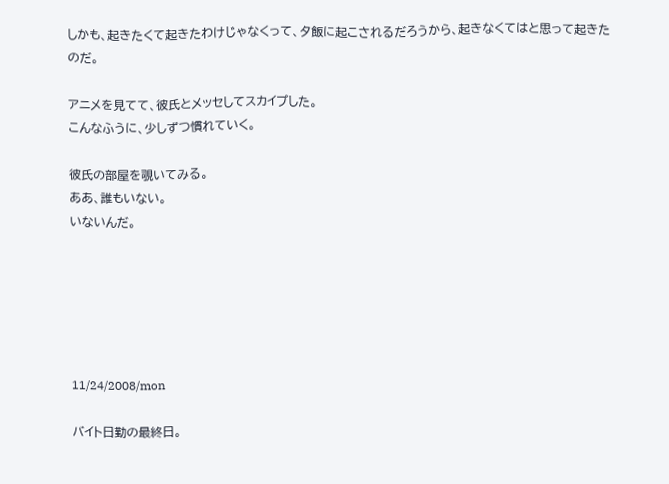しかも、起きたくて起きたわけじゃなくって、夕飯に起こされるだろうから、起きなくてはと思って起きたのだ。

アニメを見てて、彼氏とメッセしてスカイプした。
こんなふうに、少しずつ慣れていく。

彼氏の部屋を覗いてみる。
ああ、誰もいない。
いないんだ。






11/24/2008/mon

バイト日勤の最終日。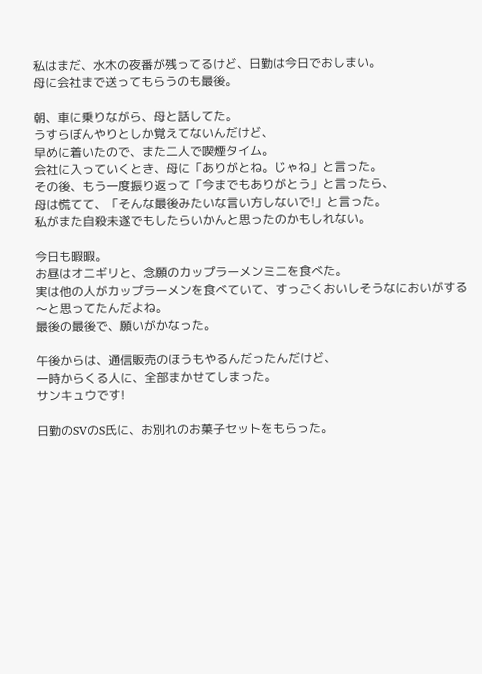私はまだ、水木の夜番が残ってるけど、日勤は今日でおしまい。
母に会社まで送ってもらうのも最後。

朝、車に乗りながら、母と話してた。
うすらぼんやりとしか覚えてないんだけど、
早めに着いたので、また二人で喫煙タイム。
会社に入っていくとき、母に「ありがとね。じゃね」と言った。
その後、もう一度振り返って「今までもありがとう」と言ったら、
母は慌てて、「そんな最後みたいな言い方しないで!」と言った。
私がまた自殺未遂でもしたらいかんと思ったのかもしれない。

今日も暇暇。
お昼はオニギリと、念願のカップラーメンミニを食べた。
実は他の人がカップラーメンを食べていて、すっごくおいしそうなにおいがする〜と思ってたんだよね。
最後の最後で、願いがかなった。

午後からは、通信販売のほうもやるんだったんだけど、
一時からくる人に、全部まかせてしまった。
サンキュウです!

日勤のSVのS氏に、お別れのお菓子セットをもらった。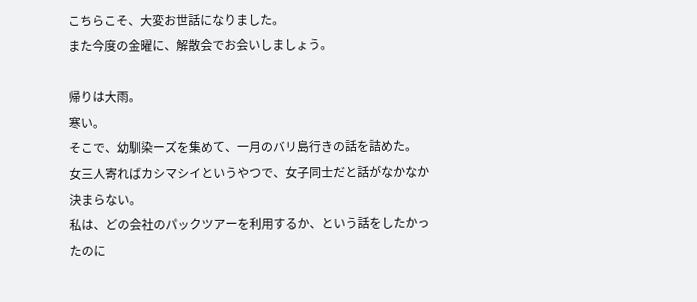こちらこそ、大変お世話になりました。
また今度の金曜に、解散会でお会いしましょう。

帰りは大雨。
寒い。
そこで、幼馴染ーズを集めて、一月のバリ島行きの話を詰めた。
女三人寄ればカシマシイというやつで、女子同士だと話がなかなか決まらない。
私は、どの会社のパックツアーを利用するか、という話をしたかったのに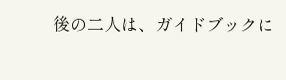後の二人は、ガイドブックに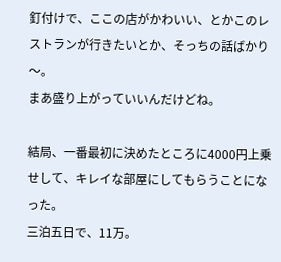釘付けで、ここの店がかわいい、とかこのレストランが行きたいとか、そっちの話ばかり〜。
まあ盛り上がっていいんだけどね。

結局、一番最初に決めたところに4000円上乗せして、キレイな部屋にしてもらうことになった。
三泊五日で、11万。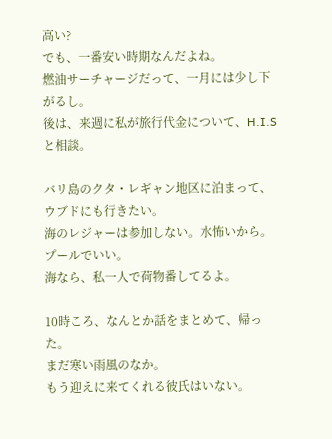高い?
でも、一番安い時期なんだよね。
燃油サーチャージだって、一月には少し下がるし。
後は、来週に私が旅行代金について、H.I.Sと相談。

バリ島のクタ・レギャン地区に泊まって、ウブドにも行きたい。
海のレジャーは参加しない。水怖いから。プールでいい。
海なら、私一人で荷物番してるよ。

10時ころ、なんとか話をまとめて、帰った。
まだ寒い雨風のなか。
もう迎えに来てくれる彼氏はいない。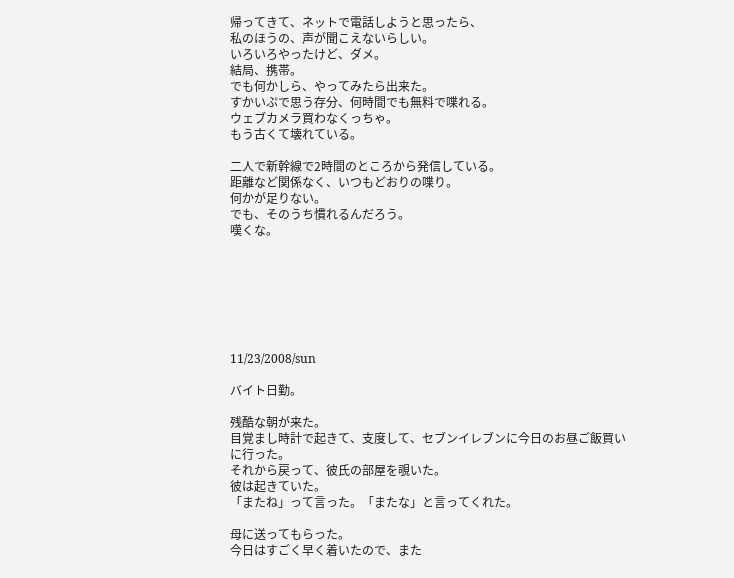帰ってきて、ネットで電話しようと思ったら、
私のほうの、声が聞こえないらしい。
いろいろやったけど、ダメ。
結局、携帯。
でも何かしら、やってみたら出来た。
すかいぷで思う存分、何時間でも無料で喋れる。
ウェブカメラ買わなくっちゃ。
もう古くて壊れている。

二人で新幹線で2時間のところから発信している。
距離など関係なく、いつもどおりの喋り。
何かが足りない。
でも、そのうち慣れるんだろう。
嘆くな。







11/23/2008/sun

バイト日勤。

残酷な朝が来た。
目覚まし時計で起きて、支度して、セブンイレブンに今日のお昼ご飯買いに行った。
それから戻って、彼氏の部屋を覗いた。
彼は起きていた。
「またね」って言った。「またな」と言ってくれた。

母に送ってもらった。
今日はすごく早く着いたので、また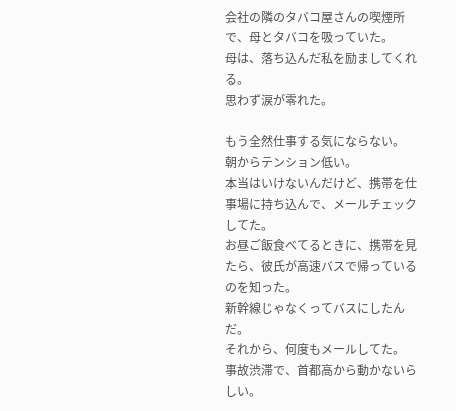会社の隣のタバコ屋さんの喫煙所で、母とタバコを吸っていた。
母は、落ち込んだ私を励ましてくれる。
思わず涙が零れた。

もう全然仕事する気にならない。
朝からテンション低い。
本当はいけないんだけど、携帯を仕事場に持ち込んで、メールチェックしてた。
お昼ご飯食べてるときに、携帯を見たら、彼氏が高速バスで帰っているのを知った。
新幹線じゃなくってバスにしたんだ。
それから、何度もメールしてた。
事故渋滞で、首都高から動かないらしい。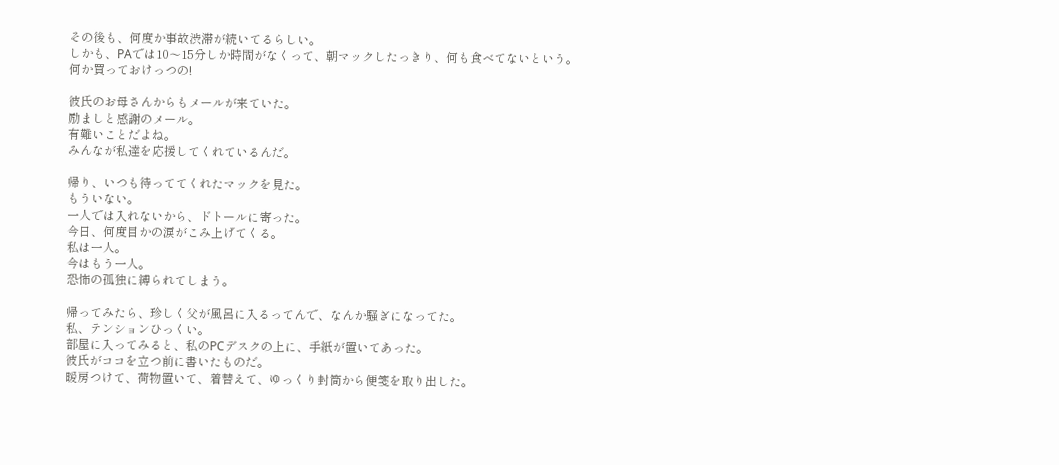その後も、何度か事故渋滞が続いてるらしい。
しかも、PAでは10〜15分しか時間がなくって、朝マックしたっきり、何も食べてないという。
何か買っておけっつの!

彼氏のお母さんからもメールが来ていた。
励ましと感謝のメール。
有難いことだよね。
みんなが私達を応援してくれているんだ。

帰り、いつも待っててくれたマックを見た。
もういない。
一人では入れないから、ドトールに寄った。
今日、何度目かの涙がこみ上げてくる。
私は一人。
今はもう一人。
恐怖の孤独に縛られてしまう。

帰ってみたら、珍しく父が風呂に入るってんで、なんか騒ぎになってた。
私、テンションひっくい。
部屋に入ってみると、私のPCデスクの上に、手紙が置いてあった。
彼氏がココを立つ前に書いたものだ。
暖房つけて、荷物置いて、着替えて、ゆっくり封筒から便箋を取り出した。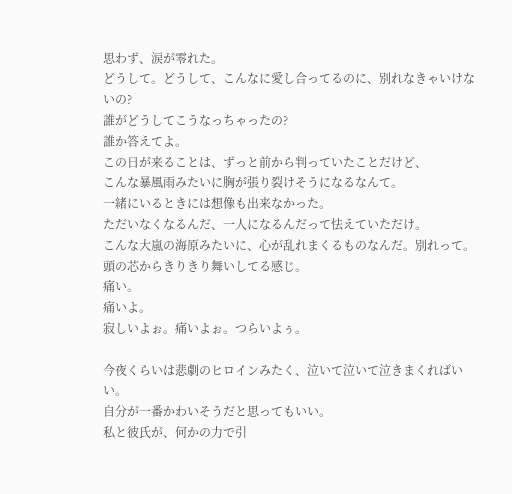思わず、涙が零れた。
どうして。どうして、こんなに愛し合ってるのに、別れなきゃいけないの?
誰がどうしてこうなっちゃったの?
誰か答えてよ。
この日が来ることは、ずっと前から判っていたことだけど、
こんな暴風雨みたいに胸が張り裂けそうになるなんて。
一緒にいるときには想像も出来なかった。
ただいなくなるんだ、一人になるんだって怯えていただけ。
こんな大嵐の海原みたいに、心が乱れまくるものなんだ。別れって。
頭の芯からきりきり舞いしてる感じ。
痛い。
痛いよ。
寂しいよぉ。痛いよぉ。つらいよぅ。

今夜くらいは悲劇のヒロインみたく、泣いて泣いて泣きまくればいい。
自分が一番かわいそうだと思ってもいい。
私と彼氏が、何かの力で引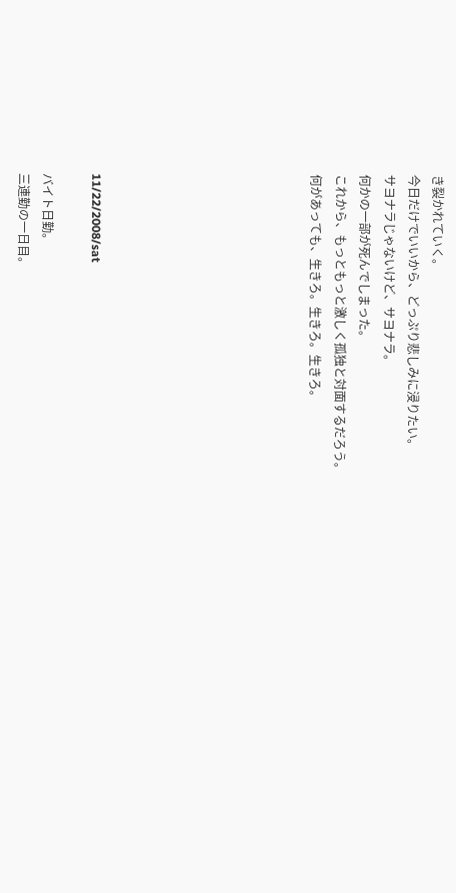き裂かれていく。
今日だけでいいから、どっぷり悲しみに浸りたい。
サヨナラじゃないけど、サヨナラ。
何かの一部が死んでしまった。
これから、もっともっと激しく孤独と対面するだろう。
何があっても、生きろ。生きろ。生きろ。








11/22/2008/sat

バイト日勤。
三連勤の一日目。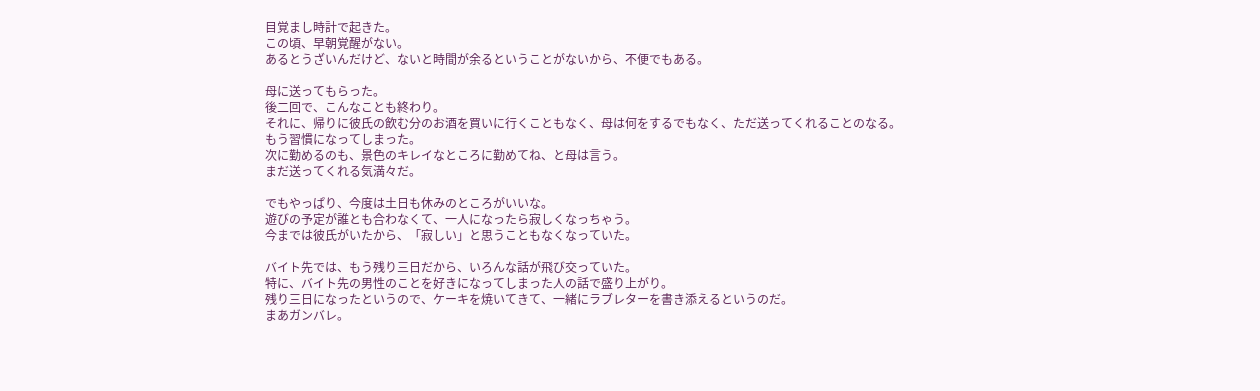目覚まし時計で起きた。
この頃、早朝覚醒がない。
あるとうざいんだけど、ないと時間が余るということがないから、不便でもある。

母に送ってもらった。
後二回で、こんなことも終わり。
それに、帰りに彼氏の飲む分のお酒を買いに行くこともなく、母は何をするでもなく、ただ送ってくれることのなる。
もう習慣になってしまった。
次に勤めるのも、景色のキレイなところに勤めてね、と母は言う。
まだ送ってくれる気満々だ。

でもやっぱり、今度は土日も休みのところがいいな。
遊びの予定が誰とも合わなくて、一人になったら寂しくなっちゃう。
今までは彼氏がいたから、「寂しい」と思うこともなくなっていた。

バイト先では、もう残り三日だから、いろんな話が飛び交っていた。
特に、バイト先の男性のことを好きになってしまった人の話で盛り上がり。
残り三日になったというので、ケーキを焼いてきて、一緒にラブレターを書き添えるというのだ。
まあガンバレ。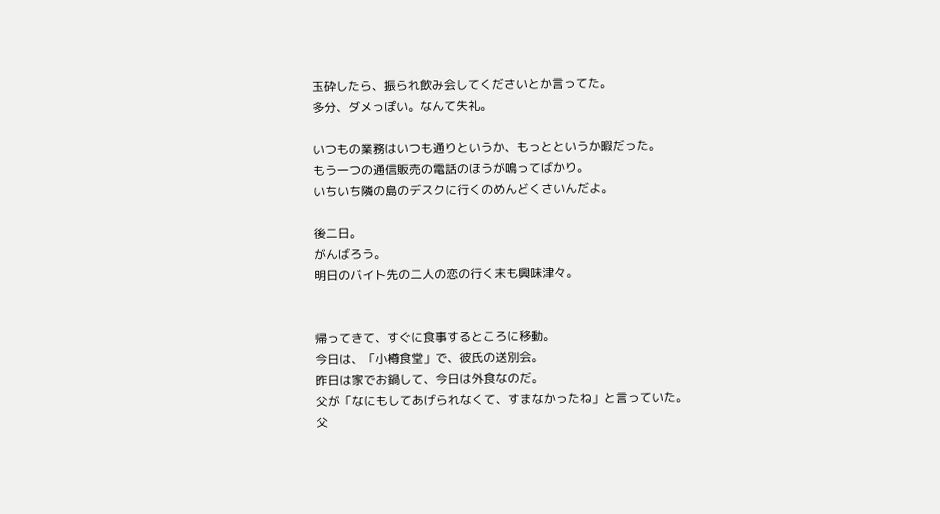玉砕したら、振られ飲み会してくださいとか言ってた。
多分、ダメっぽい。なんて失礼。

いつもの業務はいつも通りというか、もっとというか暇だった。
もう一つの通信販売の電話のほうが鳴ってばかり。
いちいち隣の島のデスクに行くのめんどくさいんだよ。

後二日。
がんばろう。
明日のバイト先の二人の恋の行く末も興味津々。


帰ってきて、すぐに食事するところに移動。
今日は、「小樽食堂」で、彼氏の送別会。
昨日は家でお鍋して、今日は外食なのだ。
父が「なにもしてあげられなくて、すまなかったね」と言っていた。
父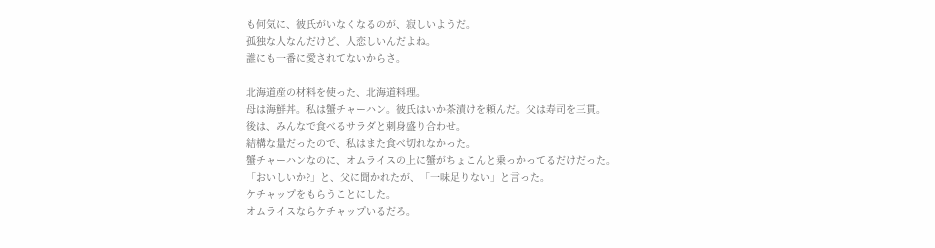も何気に、彼氏がいなくなるのが、寂しいようだ。
孤独な人なんだけど、人恋しいんだよね。
誰にも一番に愛されてないからさ。

北海道産の材料を使った、北海道料理。
母は海鮮丼。私は蟹チャーハン。彼氏はいか茶漬けを頼んだ。父は寿司を三貫。
後は、みんなで食べるサラダと刺身盛り合わせ。
結構な量だったので、私はまた食べ切れなかった。
蟹チャーハンなのに、オムライスの上に蟹がちょこんと乗っかってるだけだった。
「おいしいか?」と、父に聞かれたが、「一味足りない」と言った。
ケチャップをもらうことにした。
オムライスならケチャップいるだろ。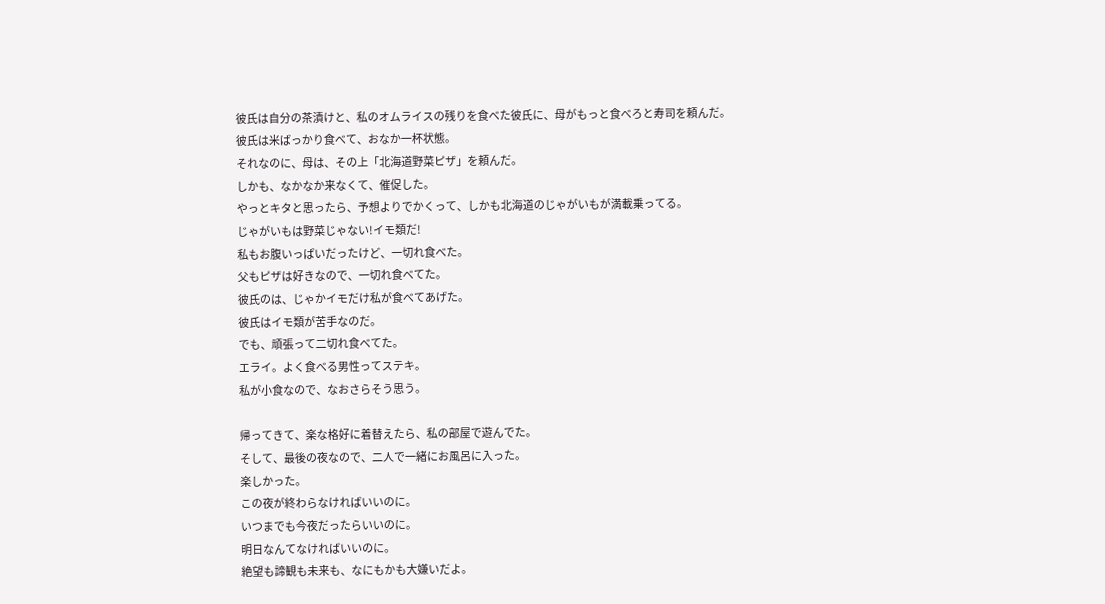彼氏は自分の茶漬けと、私のオムライスの残りを食べた彼氏に、母がもっと食べろと寿司を頼んだ。
彼氏は米ばっかり食べて、おなか一杯状態。
それなのに、母は、その上「北海道野菜ピザ」を頼んだ。
しかも、なかなか来なくて、催促した。
やっとキタと思ったら、予想よりでかくって、しかも北海道のじゃがいもが満載乗ってる。
じゃがいもは野菜じゃない!イモ類だ!
私もお腹いっぱいだったけど、一切れ食べた。
父もピザは好きなので、一切れ食べてた。
彼氏のは、じゃかイモだけ私が食べてあげた。
彼氏はイモ類が苦手なのだ。
でも、頑張って二切れ食べてた。
エライ。よく食べる男性ってステキ。
私が小食なので、なおさらそう思う。

帰ってきて、楽な格好に着替えたら、私の部屋で遊んでた。
そして、最後の夜なので、二人で一緒にお風呂に入った。
楽しかった。
この夜が終わらなければいいのに。
いつまでも今夜だったらいいのに。
明日なんてなければいいのに。
絶望も諦観も未来も、なにもかも大嫌いだよ。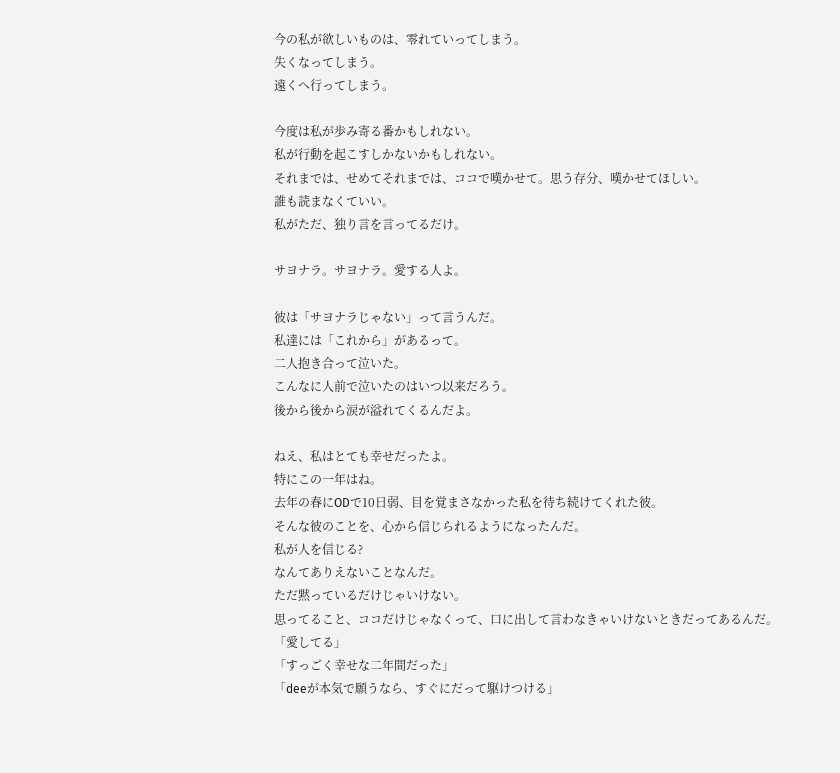今の私が欲しいものは、零れていってしまう。
失くなってしまう。
遠くへ行ってしまう。

今度は私が歩み寄る番かもしれない。
私が行動を起こすしかないかもしれない。
それまでは、せめてそれまでは、ココで嘆かせて。思う存分、嘆かせてほしい。
誰も読まなくていい。
私がただ、独り言を言ってるだけ。

サヨナラ。サヨナラ。愛する人よ。

彼は「サヨナラじゃない」って言うんだ。
私達には「これから」があるって。
二人抱き合って泣いた。
こんなに人前で泣いたのはいつ以来だろう。
後から後から涙が溢れてくるんだよ。

ねえ、私はとても幸せだったよ。
特にこの一年はね。
去年の春にODで10日弱、目を覚まさなかった私を待ち続けてくれた彼。
そんな彼のことを、心から信じられるようになったんだ。
私が人を信じる?
なんてありえないことなんだ。
ただ黙っているだけじゃいけない。
思ってること、ココだけじゃなくって、口に出して言わなきゃいけないときだってあるんだ。
「愛してる」
「すっごく幸せな二年間だった」
「deeが本気で願うなら、すぐにだって駆けつける」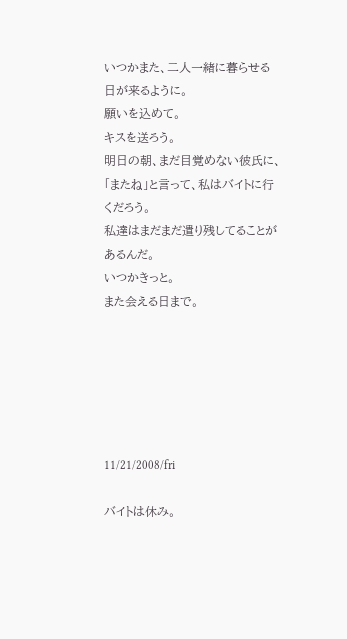いつかまた、二人一緒に暮らせる日が来るように。
願いを込めて。
キスを送ろう。
明日の朝、まだ目覚めない彼氏に、「またね」と言って、私はバイトに行くだろう。
私達はまだまだ遣り残してることがあるんだ。
いつかきっと。
また会える日まで。






11/21/2008/fri

バイトは休み。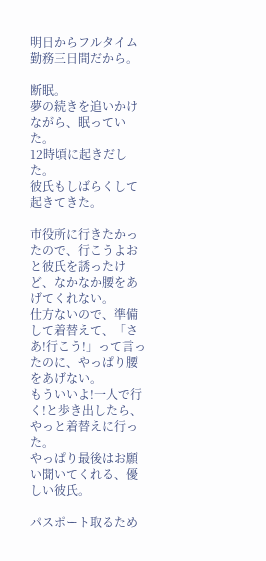明日からフルタイム勤務三日間だから。

断眠。
夢の続きを追いかけながら、眠っていた。
12時頃に起きだした。
彼氏もしばらくして起きてきた。

市役所に行きたかったので、行こうよおと彼氏を誘ったけど、なかなか腰をあげてくれない。
仕方ないので、準備して着替えて、「さあ!行こう!」って言ったのに、やっぱり腰をあげない。
もういいよ!一人で行く!と歩き出したら、やっと着替えに行った。
やっぱり最後はお願い聞いてくれる、優しい彼氏。

パスポート取るため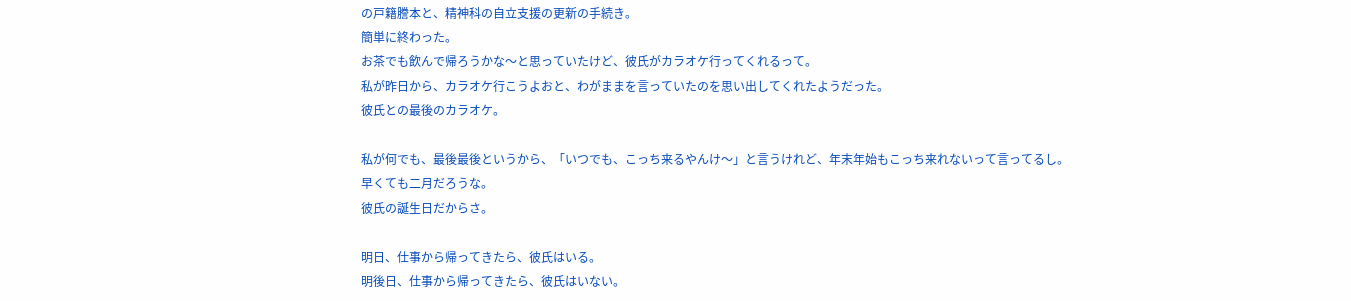の戸籍謄本と、精神科の自立支援の更新の手続き。
簡単に終わった。
お茶でも飲んで帰ろうかな〜と思っていたけど、彼氏がカラオケ行ってくれるって。
私が昨日から、カラオケ行こうよおと、わがままを言っていたのを思い出してくれたようだった。
彼氏との最後のカラオケ。

私が何でも、最後最後というから、「いつでも、こっち来るやんけ〜」と言うけれど、年末年始もこっち来れないって言ってるし。
早くても二月だろうな。
彼氏の誕生日だからさ。

明日、仕事から帰ってきたら、彼氏はいる。
明後日、仕事から帰ってきたら、彼氏はいない。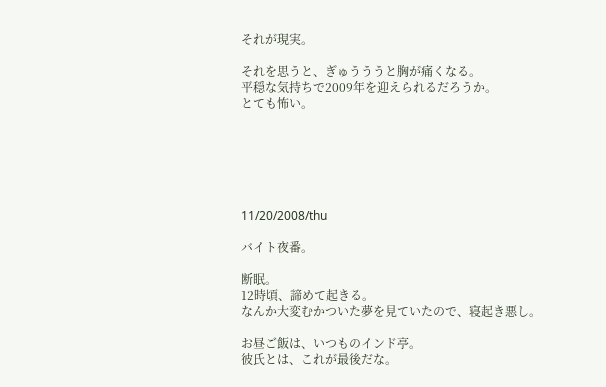それが現実。

それを思うと、ぎゅうううと胸が痛くなる。
平穏な気持ちで2009年を迎えられるだろうか。
とても怖い。






11/20/2008/thu

バイト夜番。

断眠。
12時頃、諦めて起きる。
なんか大変むかついた夢を見ていたので、寝起き悪し。

お昼ご飯は、いつものインド亭。
彼氏とは、これが最後だな。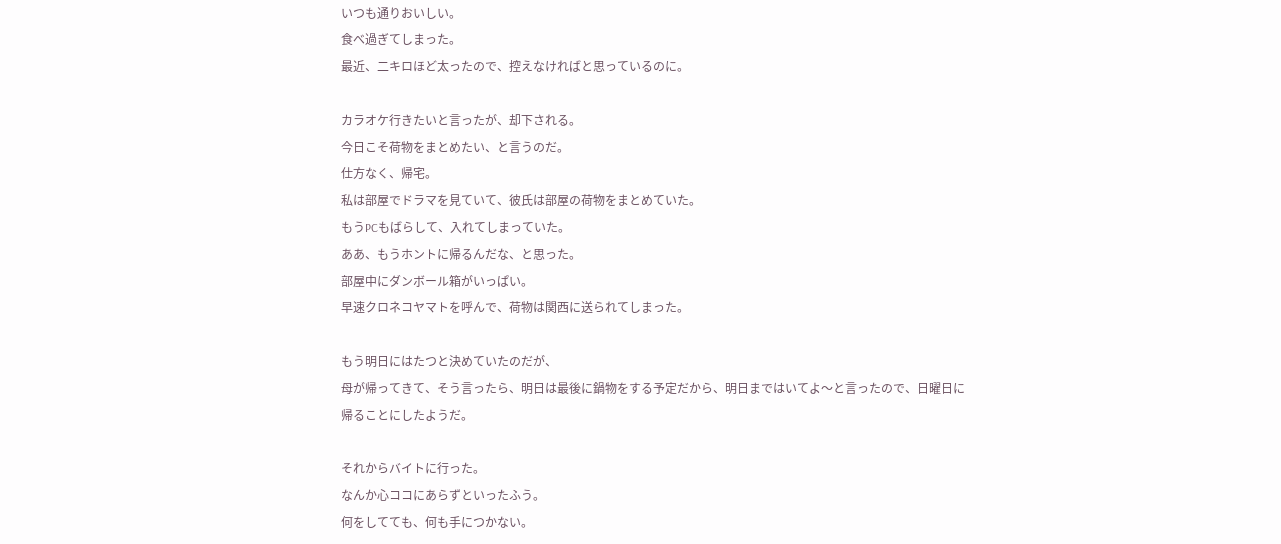いつも通りおいしい。
食べ過ぎてしまった。
最近、二キロほど太ったので、控えなければと思っているのに。

カラオケ行きたいと言ったが、却下される。
今日こそ荷物をまとめたい、と言うのだ。
仕方なく、帰宅。
私は部屋でドラマを見ていて、彼氏は部屋の荷物をまとめていた。
もうPCもばらして、入れてしまっていた。
ああ、もうホントに帰るんだな、と思った。
部屋中にダンボール箱がいっぱい。
早速クロネコヤマトを呼んで、荷物は関西に送られてしまった。

もう明日にはたつと決めていたのだが、
母が帰ってきて、そう言ったら、明日は最後に鍋物をする予定だから、明日まではいてよ〜と言ったので、日曜日に帰ることにしたようだ。

それからバイトに行った。
なんか心ココにあらずといったふう。
何をしてても、何も手につかない。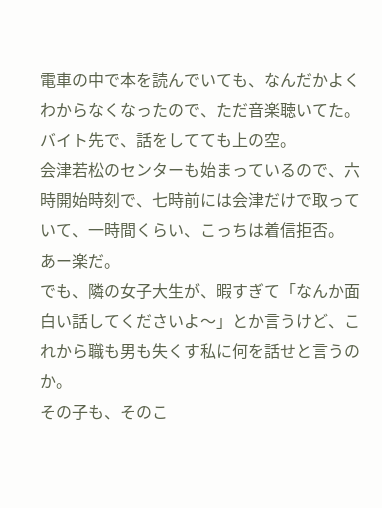電車の中で本を読んでいても、なんだかよくわからなくなったので、ただ音楽聴いてた。
バイト先で、話をしてても上の空。
会津若松のセンターも始まっているので、六時開始時刻で、七時前には会津だけで取っていて、一時間くらい、こっちは着信拒否。
あー楽だ。
でも、隣の女子大生が、暇すぎて「なんか面白い話してくださいよ〜」とか言うけど、これから職も男も失くす私に何を話せと言うのか。
その子も、そのこ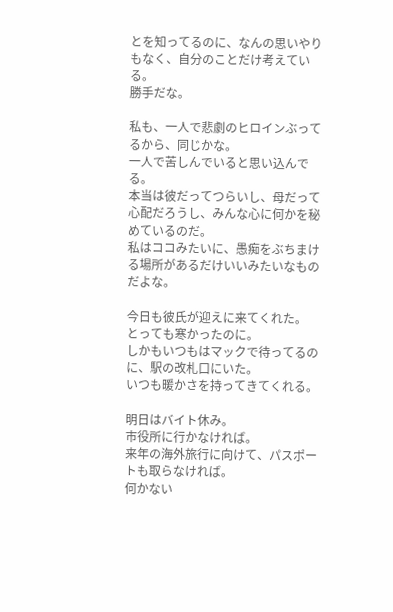とを知ってるのに、なんの思いやりもなく、自分のことだけ考えている。
勝手だな。

私も、一人で悲劇のヒロインぶってるから、同じかな。
一人で苦しんでいると思い込んでる。
本当は彼だってつらいし、母だって心配だろうし、みんな心に何かを秘めているのだ。
私はココみたいに、愚痴をぶちまける場所があるだけいいみたいなものだよな。

今日も彼氏が迎えに来てくれた。
とっても寒かったのに。
しかもいつもはマックで待ってるのに、駅の改札口にいた。
いつも暖かさを持ってきてくれる。

明日はバイト休み。
市役所に行かなければ。
来年の海外旅行に向けて、パスポートも取らなければ。
何かない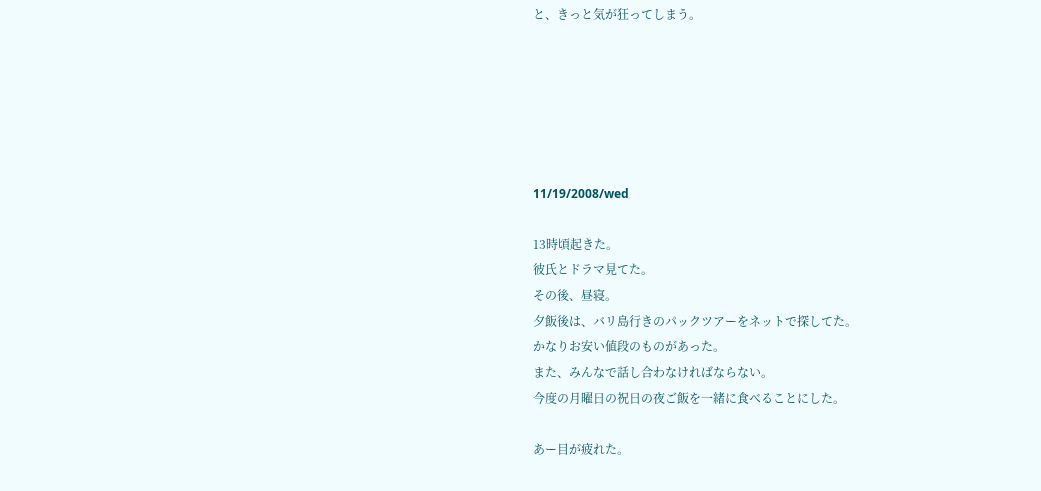と、きっと気が狂ってしまう。






11/19/2008/wed

13時頃起きた。
彼氏とドラマ見てた。
その後、昼寝。
夕飯後は、バリ島行きのパックツアーをネットで探してた。
かなりお安い値段のものがあった。
また、みんなで話し合わなければならない。
今度の月曜日の祝日の夜ご飯を一緒に食べることにした。

あー目が疲れた。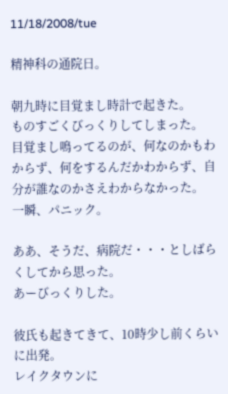11/18/2008/tue

精神科の通院日。

朝九時に目覚まし時計で起きた。
ものすごくびっくりしてしまった。
目覚まし鳴ってるのが、何なのかもわからず、何をするんだかわからず、自分が誰なのかさえわからなかった。
一瞬、パニック。

ああ、そうだ、病院だ・・・としばらくしてから思った。
あーびっくりした。

彼氏も起きてきて、10時少し前くらいに出発。
レイクタウンに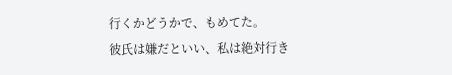行くかどうかで、もめてた。
彼氏は嫌だといい、私は絶対行き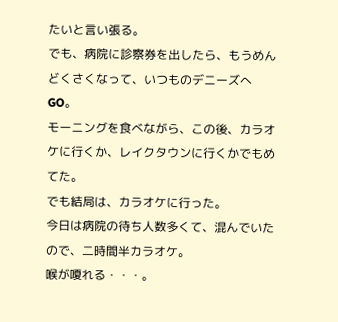たいと言い張る。
でも、病院に診察券を出したら、もうめんどくさくなって、いつものデニーズへGO。
モーニングを食べながら、この後、カラオケに行くか、レイクタウンに行くかでもめてた。
でも結局は、カラオケに行った。
今日は病院の待ち人数多くて、混んでいたので、二時間半カラオケ。
喉が嗄れる・・・。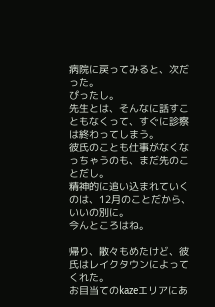病院に戻ってみると、次だった。
ぴったし。
先生とは、そんなに話すこともなくって、すぐに診察は終わってしまう。
彼氏のことも仕事がなくなっちゃうのも、まだ先のことだし。
精神的に追い込まれていくのは、12月のことだから、いいの別に。
今んところはね。

帰り、散々もめたけど、彼氏はレイクタウンによってくれた。
お目当てのkazeエリアにあ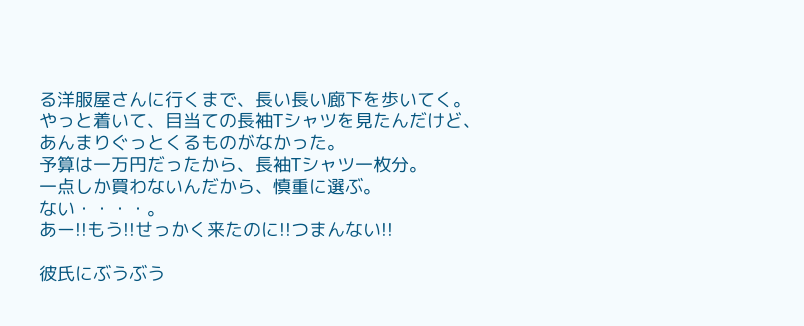る洋服屋さんに行くまで、長い長い廊下を歩いてく。
やっと着いて、目当ての長袖Tシャツを見たんだけど、
あんまりぐっとくるものがなかった。
予算は一万円だったから、長袖Tシャツ一枚分。
一点しか買わないんだから、慎重に選ぶ。
ない・・・・。
あー!!もう!!せっかく来たのに!!つまんない!!

彼氏にぶうぶう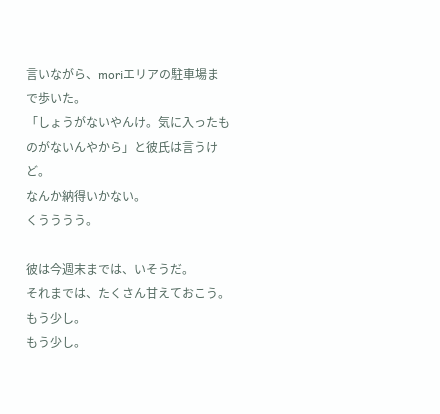言いながら、moriエリアの駐車場まで歩いた。
「しょうがないやんけ。気に入ったものがないんやから」と彼氏は言うけど。
なんか納得いかない。
くうううう。

彼は今週末までは、いそうだ。
それまでは、たくさん甘えておこう。
もう少し。
もう少し。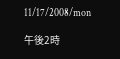11/17/2008/mon

午後2時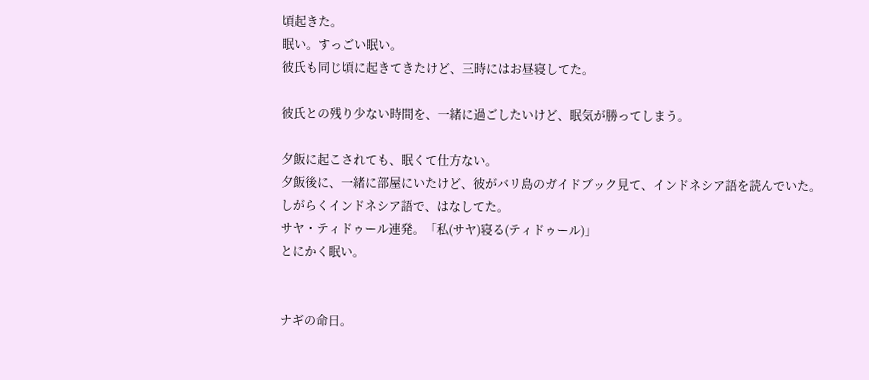頃起きた。
眠い。すっごい眠い。
彼氏も同じ頃に起きてきたけど、三時にはお昼寝してた。

彼氏との残り少ない時間を、一緒に過ごしたいけど、眠気が勝ってしまう。

夕飯に起こされても、眠くて仕方ない。
夕飯後に、一緒に部屋にいたけど、彼がバリ島のガイドブック見て、インドネシア語を読んでいた。
しがらくインドネシア語で、はなしてた。
サヤ・ティドゥール連発。「私(サヤ)寝る(ティドゥール)」
とにかく眠い。


ナギの命日。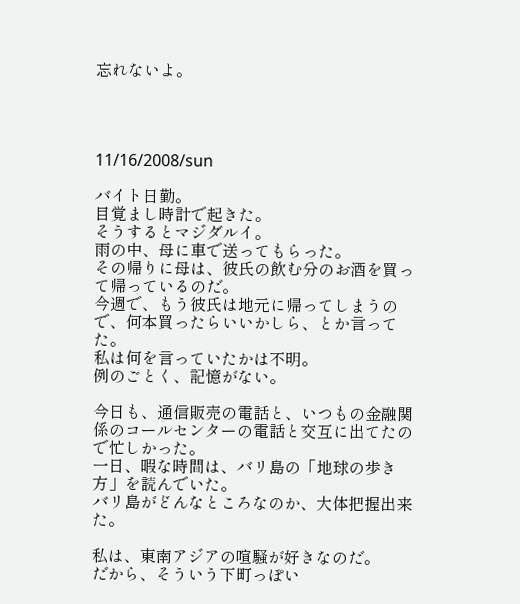忘れないよ。




11/16/2008/sun

バイト日勤。
目覚まし時計で起きた。
そうするとマジダルイ。
雨の中、母に車で送ってもらった。
その帰りに母は、彼氏の飲む分のお酒を買って帰っているのだ。
今週で、もう彼氏は地元に帰ってしまうので、何本買ったらいいかしら、とか言ってた。
私は何を言っていたかは不明。
例のごとく、記憶がない。

今日も、通信販売の電話と、いつもの金融関係のコールセンターの電話と交互に出てたので忙しかった。
一日、暇な時間は、バリ島の「地球の歩き方」を読んでいた。
バリ島がどんなところなのか、大体把握出来た。

私は、東南アジアの喧騒が好きなのだ。
だから、そういう下町っぽい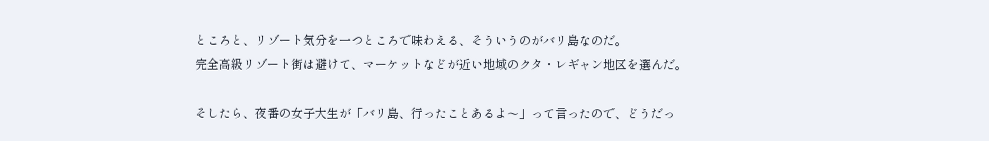ところと、リゾート気分を一つところで味わえる、そういうのがバリ島なのだ。
完全高級リゾート街は避けて、マーケットなどが近い地域のクタ・レギャン地区を選んだ。

そしたら、夜番の女子大生が「バリ島、行ったことあるよ〜」って言ったので、どうだっ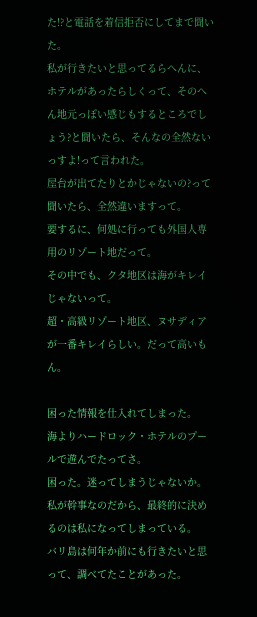た!?と電話を着信拒否にしてまで聞いた。
私が行きたいと思ってるらへんに、ホテルがあったらしくって、そのへん地元っぽい感じもするところでしょう?と聞いたら、そんなの全然ないっすよ!って言われた。
屋台が出てたりとかじゃないの?って聞いたら、全然違いますって。
要するに、何処に行っても外国人専用のリゾート地だって。
その中でも、クタ地区は海がキレイじゃないって。
超・高級リゾート地区、ヌサディアが一番キレイらしい。だって高いもん。

困った情報を仕入れてしまった。
海よりハードロック・ホテルのプールで遊んでたってさ。
困った。迷ってしまうじゃないか。
私が幹事なのだから、最終的に決めるのは私になってしまっている。
バリ島は何年か前にも行きたいと思って、調べてたことがあった。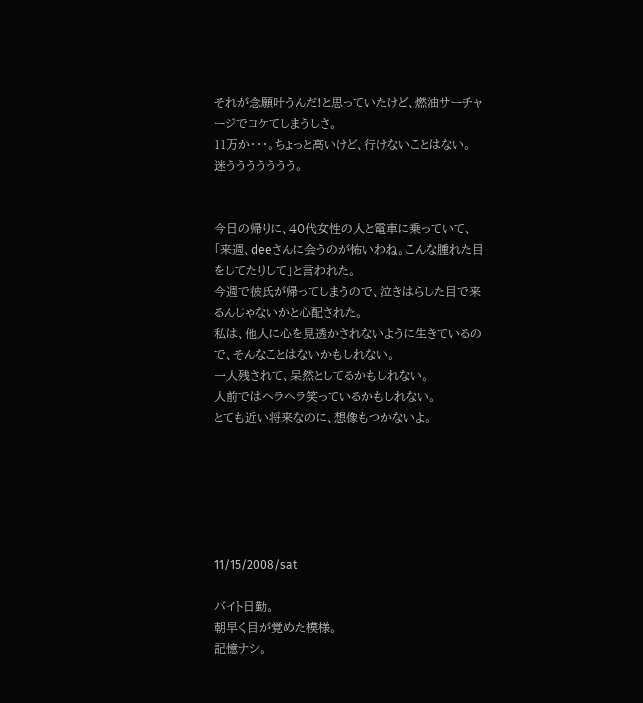それが念願叶うんだ!と思っていたけど、燃油サーチャージでコケてしまうしさ。
11万か・・・。ちょっと高いけど、行けないことはない。
迷ううううううう。


今日の帰りに、40代女性の人と電車に乗っていて、
「来週、deeさんに会うのが怖いわね。こんな腫れた目をしてたりして」と言われた。
今週で彼氏が帰ってしまうので、泣きはらした目で来るんじゃないかと心配された。
私は、他人に心を見透かされないように生きているので、そんなことはないかもしれない。
一人残されて、呆然としてるかもしれない。
人前ではヘラヘラ笑っているかもしれない。
とても近い将来なのに、想像もつかないよ。






11/15/2008/sat

バイト日勤。
朝早く目が覚めた模様。
記憶ナシ。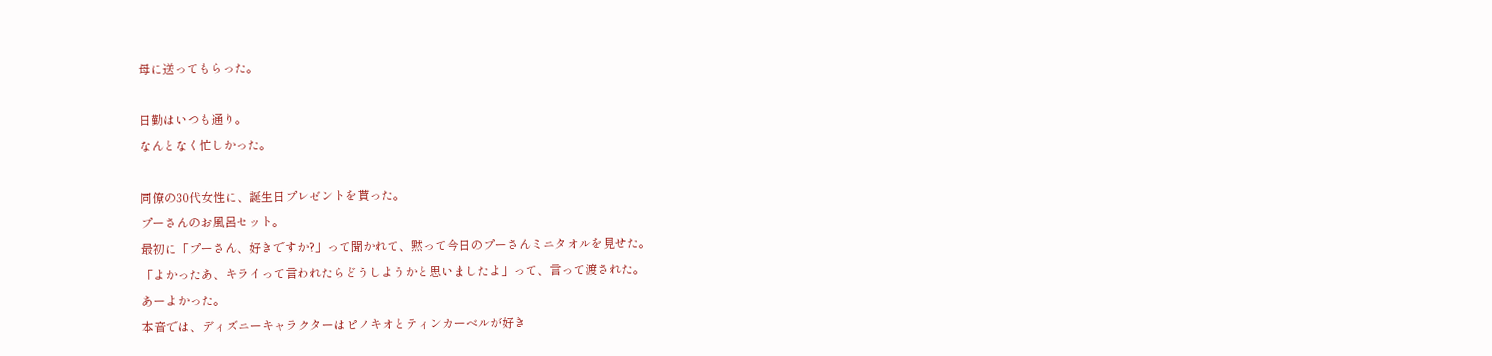母に送ってもらった。

日勤はいつも通り。
なんとなく忙しかった。

同僚の30代女性に、誕生日プレゼントを貰った。
プーさんのお風呂セット。
最初に「プーさん、好きですか?」って聞かれて、黙って今日のプーさんミニタオルを見せた。
「よかったあ、キライって言われたらどうしようかと思いましたよ」って、言って渡された。
あーよかった。
本音では、ディズニーキャラクターはピノキオとティンカーベルが好き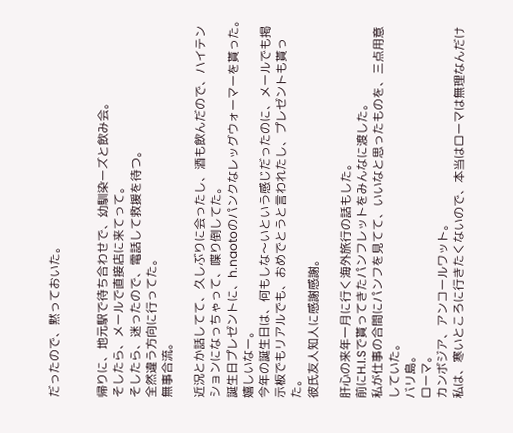だったので、黙っておいた。


帰りに、地元駅で待ち合わせで、幼馴染ーズと飲み会。
そしたら、メールで直接店に来てって。
そしたら、迷ったので、電話して救援を待つ。
全然違う方向に行ってた。
無事合流。

近況とか話してて、久しぶりに会ったし、酒も飲んだので、ハイテンションになっちゃって、喋り倒してた。
誕生日プレゼントに、h.naotoのパンクなレッグウォーマーを貰った。
嬉しいなー。
今年の誕生日は、何もしな〜いという感じだったのに、メールでも掲示板でもリアルでも、おめでとうと言われたし、プレゼントも貰った。
彼氏友人知人に感謝感謝。

肝心の来年一月に行く海外旅行の話もした。
前にH.I.Sで貰ってきたパンフレットをみんなに渡した。
私が仕事の合間にパンフを見てて、いいなと思ったものを、三点用意していた。
バリ島。
ローマ。
カンボジア、アンコールワット。
私は、寒いところに行きたくないので、本当はローマは無理なんだけ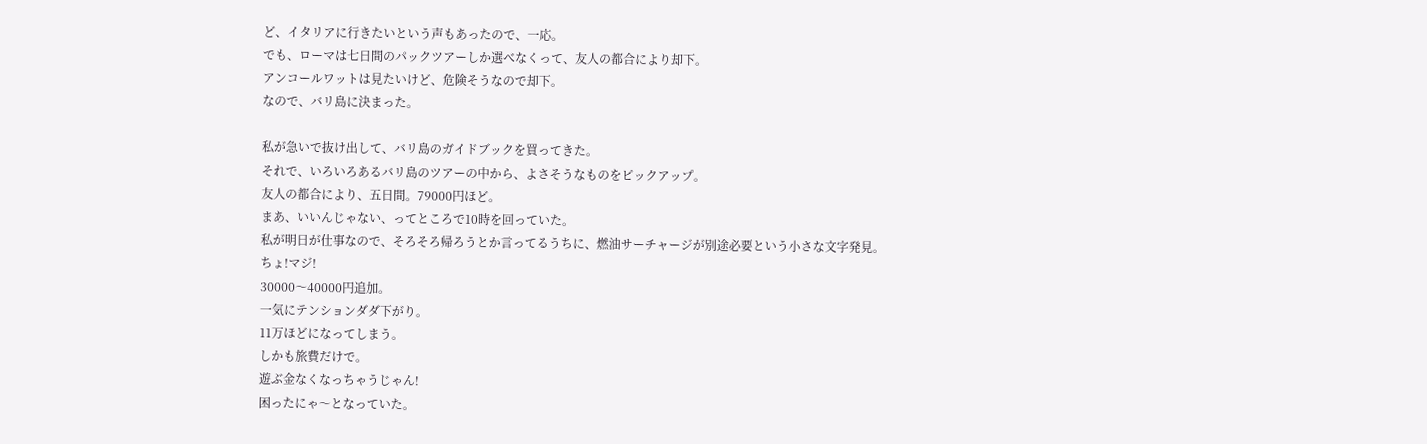ど、イタリアに行きたいという声もあったので、一応。
でも、ローマは七日間のパックツアーしか選べなくって、友人の都合により却下。
アンコールワットは見たいけど、危険そうなので却下。
なので、バリ島に決まった。

私が急いで抜け出して、バリ島のガイドブックを買ってきた。
それで、いろいろあるバリ島のツアーの中から、よさそうなものをピックアップ。
友人の都合により、五日間。79000円ほど。
まあ、いいんじゃない、ってところで10時を回っていた。
私が明日が仕事なので、そろそろ帰ろうとか言ってるうちに、燃油サーチャージが別途必要という小さな文字発見。
ちょ!マジ!
30000〜40000円追加。
一気にテンションダダ下がり。
11万ほどになってしまう。
しかも旅費だけで。
遊ぶ金なくなっちゃうじゃん!
困ったにゃ〜となっていた。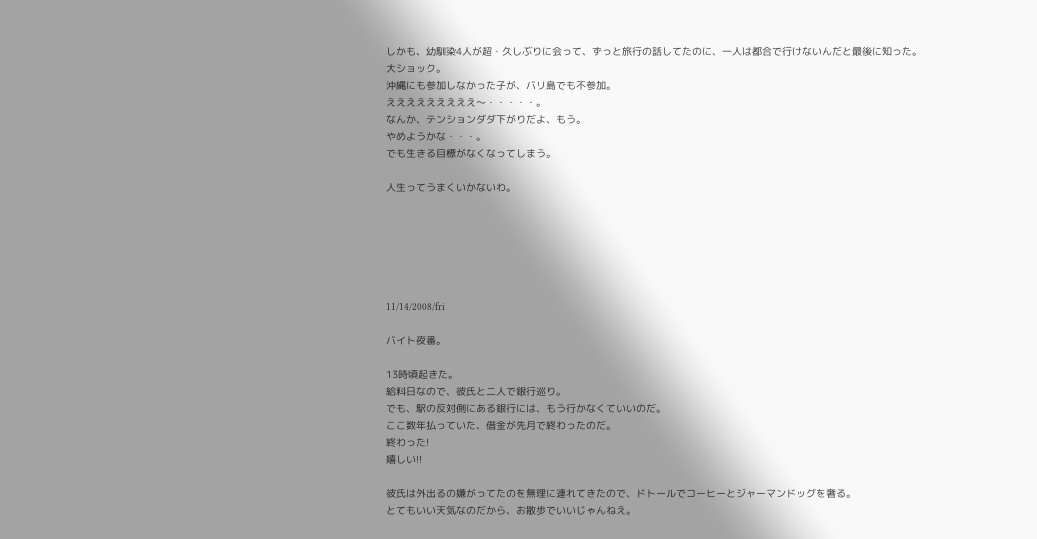しかも、幼馴染4人が超・久しぶりに会って、ずっと旅行の話してたのに、一人は都合で行けないんだと最後に知った。
大ショック。
沖縄にも参加しなかった子が、バリ島でも不参加。
えええええええええ〜・・・・・。
なんか、テンションダダ下がりだよ、もう。
やめようかな・・・。
でも生きる目標がなくなってしまう。

人生ってうまくいかないわ。






11/14/2008/fri

バイト夜番。

13時頃起きた。
給料日なので、彼氏と二人で銀行巡り。
でも、駅の反対側にある銀行には、もう行かなくていいのだ。
ここ数年払っていた、借金が先月で終わったのだ。
終わった!
嬉しい!!

彼氏は外出るの嫌がってたのを無理に連れてきたので、ドトールでコーヒーとジャーマンドッグを奢る。
とてもいい天気なのだから、お散歩でいいじゃんねえ。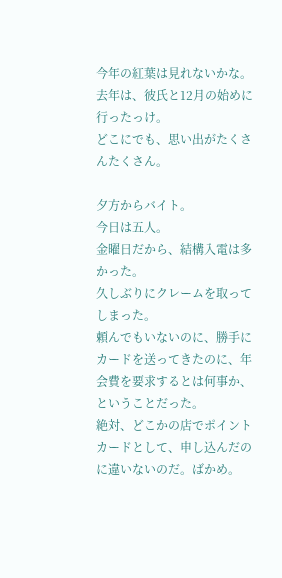今年の紅葉は見れないかな。
去年は、彼氏と12月の始めに行ったっけ。
どこにでも、思い出がたくさんたくさん。

夕方からバイト。
今日は五人。
金曜日だから、結構入電は多かった。
久しぶりにクレームを取ってしまった。
頼んでもいないのに、勝手にカードを送ってきたのに、年会費を要求するとは何事か、ということだった。
絶対、どこかの店でポイントカードとして、申し込んだのに違いないのだ。ばかめ。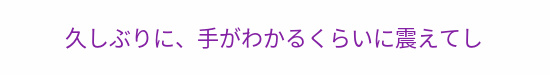久しぶりに、手がわかるくらいに震えてし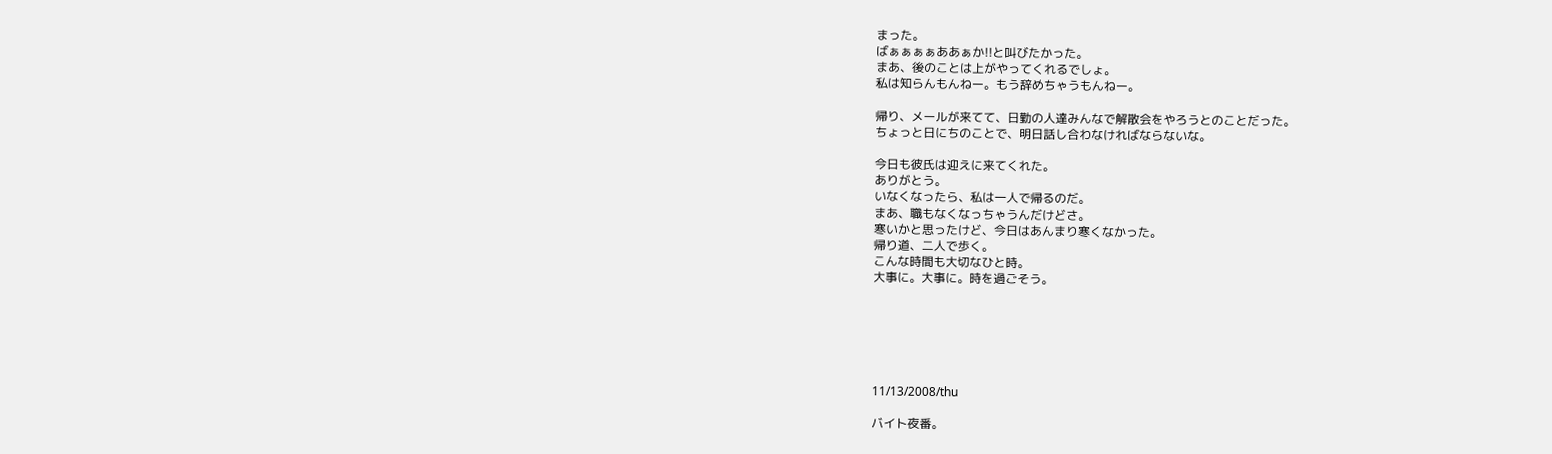まった。
ばぁぁぁぁああぁか!!と叫びたかった。
まあ、後のことは上がやってくれるでしょ。
私は知らんもんねー。もう辞めちゃうもんねー。

帰り、メールが来てて、日勤の人達みんなで解散会をやろうとのことだった。
ちょっと日にちのことで、明日話し合わなければならないな。

今日も彼氏は迎えに来てくれた。
ありがとう。
いなくなったら、私は一人で帰るのだ。
まあ、職もなくなっちゃうんだけどさ。
寒いかと思ったけど、今日はあんまり寒くなかった。
帰り道、二人で歩く。
こんな時間も大切なひと時。
大事に。大事に。時を過ごそう。






11/13/2008/thu

バイト夜番。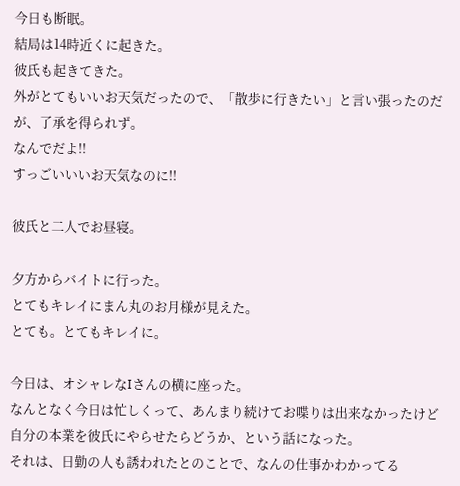今日も断眠。
結局は14時近くに起きた。
彼氏も起きてきた。
外がとてもいいお天気だったので、「散歩に行きたい」と言い張ったのだが、了承を得られず。
なんでだよ!!
すっごいいいお天気なのに!!

彼氏と二人でお昼寝。

夕方からバイトに行った。
とてもキレイにまん丸のお月様が見えた。
とても。とてもキレイに。

今日は、オシャレなIさんの横に座った。
なんとなく今日は忙しくって、あんまり続けてお喋りは出来なかったけど
自分の本業を彼氏にやらせたらどうか、という話になった。
それは、日勤の人も誘われたとのことで、なんの仕事かわかってる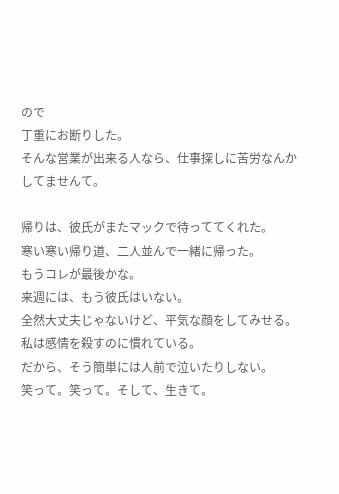ので
丁重にお断りした。
そんな営業が出来る人なら、仕事探しに苦労なんかしてませんて。

帰りは、彼氏がまたマックで待っててくれた。
寒い寒い帰り道、二人並んで一緒に帰った。
もうコレが最後かな。
来週には、もう彼氏はいない。
全然大丈夫じゃないけど、平気な顔をしてみせる。
私は感情を殺すのに慣れている。
だから、そう簡単には人前で泣いたりしない。
笑って。笑って。そして、生きて。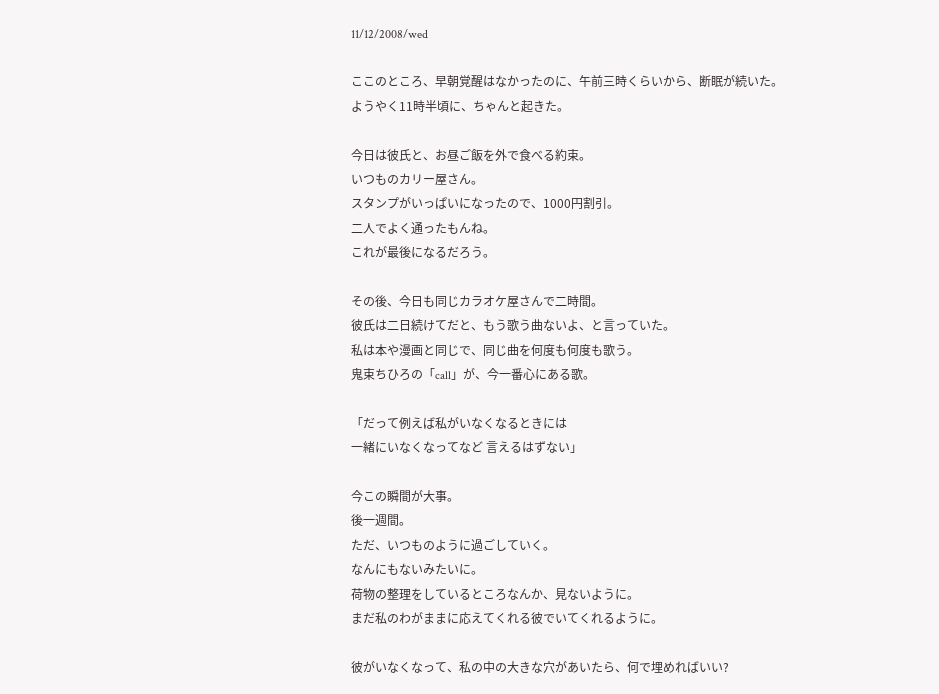11/12/2008/wed

ここのところ、早朝覚醒はなかったのに、午前三時くらいから、断眠が続いた。
ようやく11時半頃に、ちゃんと起きた。

今日は彼氏と、お昼ご飯を外で食べる約束。
いつものカリー屋さん。
スタンプがいっぱいになったので、1000円割引。
二人でよく通ったもんね。
これが最後になるだろう。

その後、今日も同じカラオケ屋さんで二時間。
彼氏は二日続けてだと、もう歌う曲ないよ、と言っていた。
私は本や漫画と同じで、同じ曲を何度も何度も歌う。
鬼束ちひろの「call」が、今一番心にある歌。

「だって例えば私がいなくなるときには
一緒にいなくなってなど 言えるはずない」

今この瞬間が大事。
後一週間。
ただ、いつものように過ごしていく。
なんにもないみたいに。
荷物の整理をしているところなんか、見ないように。
まだ私のわがままに応えてくれる彼でいてくれるように。

彼がいなくなって、私の中の大きな穴があいたら、何で埋めればいい?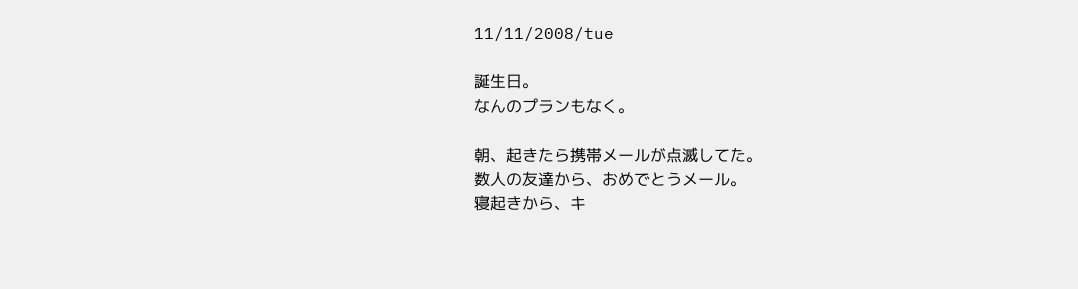11/11/2008/tue

誕生日。
なんのプランもなく。

朝、起きたら携帯メールが点滅してた。
数人の友達から、おめでとうメール。
寝起きから、キ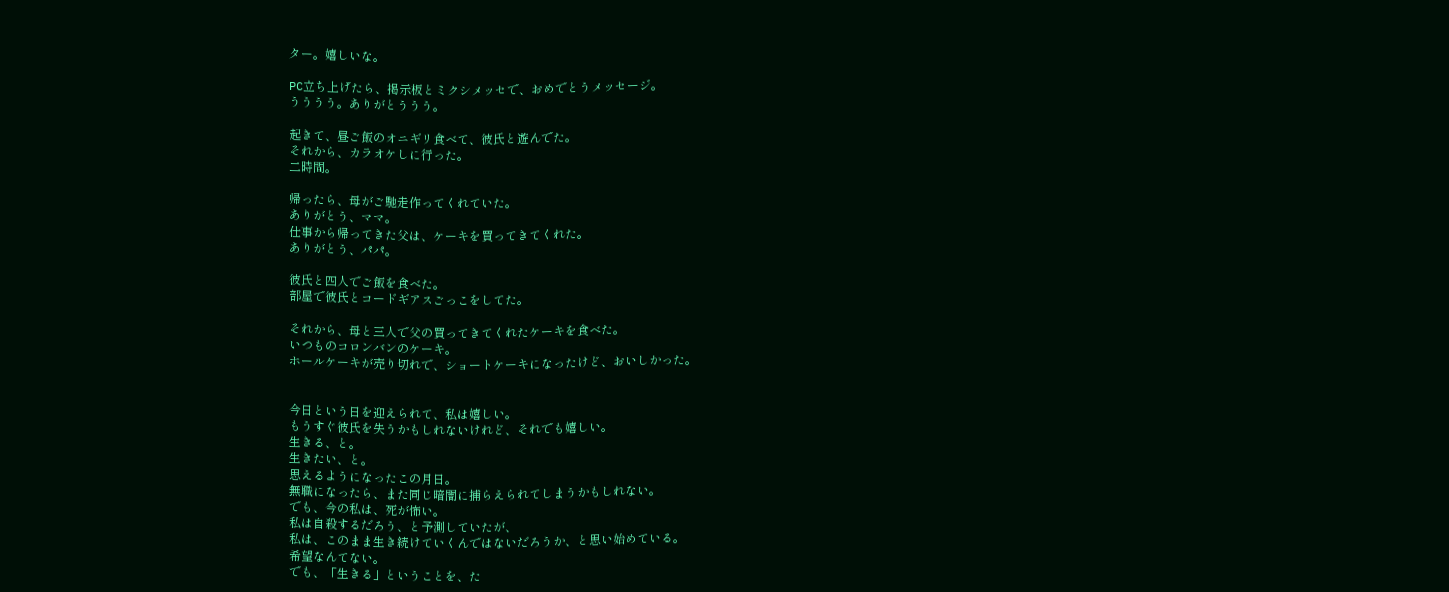ター。嬉しいな。

PC立ち上げたら、掲示板とミクシメッセで、おめでとうメッセージ。
うううう。ありがとううう。

起きて、昼ご飯のオニギリ食べて、彼氏と遊んでた。
それから、カラオケしに行った。
二時間。

帰ったら、母がご馳走作ってくれていた。
ありがとう、ママ。
仕事から帰ってきた父は、ケーキを買ってきてくれた。
ありがとう、パパ。

彼氏と四人でご飯を食べた。
部屋で彼氏とコードギアスごっこをしてた。

それから、母と三人で父の買ってきてくれたケーキを食べた。
いつものコロンバンのケーキ。
ホールケーキが売り切れで、ショートケーキになったけど、おいしかった。


今日という日を迎えられて、私は嬉しい。
もうすぐ彼氏を失うかもしれないけれど、それでも嬉しい。
生きる、と。
生きたい、と。
思えるようになったこの月日。
無職になったら、また同じ暗闇に捕らえられてしまうかもしれない。
でも、今の私は、死が怖い。
私は自殺するだろう、と予測していたが、
私は、このまま生き続けていくんではないだろうか、と思い始めている。
希望なんてない。
でも、「生きる」ということを、た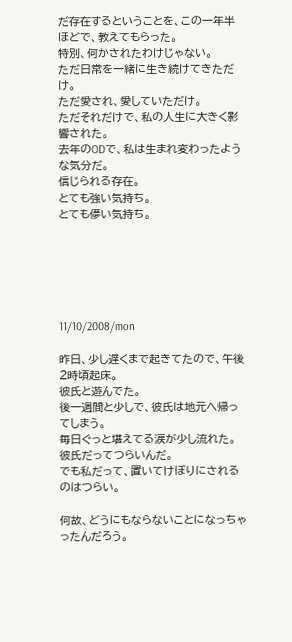だ存在するということを、この一年半ほどで、教えてもらった。
特別、何かされたわけじゃない。
ただ日常を一緒に生き続けてきただけ。
ただ愛され、愛していただけ。
ただそれだけで、私の人生に大きく影響された。
去年のODで、私は生まれ変わったような気分だ。
信じられる存在。
とても強い気持ち。
とても儚い気持ち。






11/10/2008/mon

昨日、少し遅くまで起きてたので、午後2時頃起床。
彼氏と遊んでた。
後一週間と少しで、彼氏は地元へ帰ってしまう。
毎日ぐっと堪えてる涙が少し流れた。
彼氏だってつらいんだ。
でも私だって、置いてけぼりにされるのはつらい。

何故、どうにもならないことになっちゃったんだろう。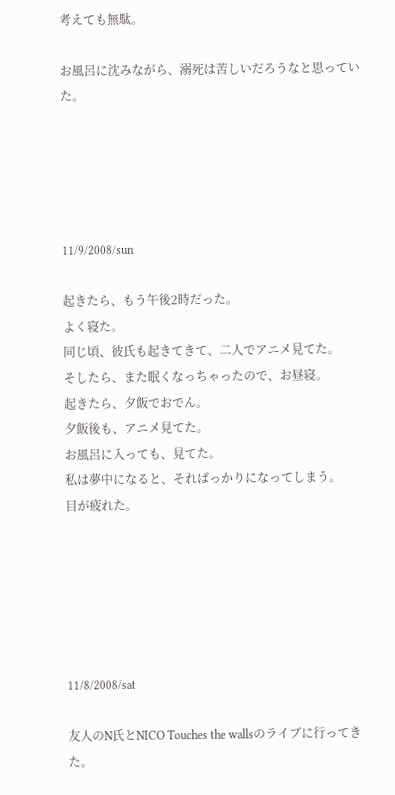考えても無駄。

お風呂に沈みながら、溺死は苦しいだろうなと思っていた。





11/9/2008/sun

起きたら、もう午後2時だった。
よく寝た。
同じ頃、彼氏も起きてきて、二人でアニメ見てた。
そしたら、また眠くなっちゃったので、お昼寝。
起きたら、夕飯でおでん。
夕飯後も、アニメ見てた。
お風呂に入っても、見てた。
私は夢中になると、そればっかりになってしまう。
目が疲れた。






11/8/2008/sat

友人のN氏とNICO Touches the wallsのライブに行ってきた。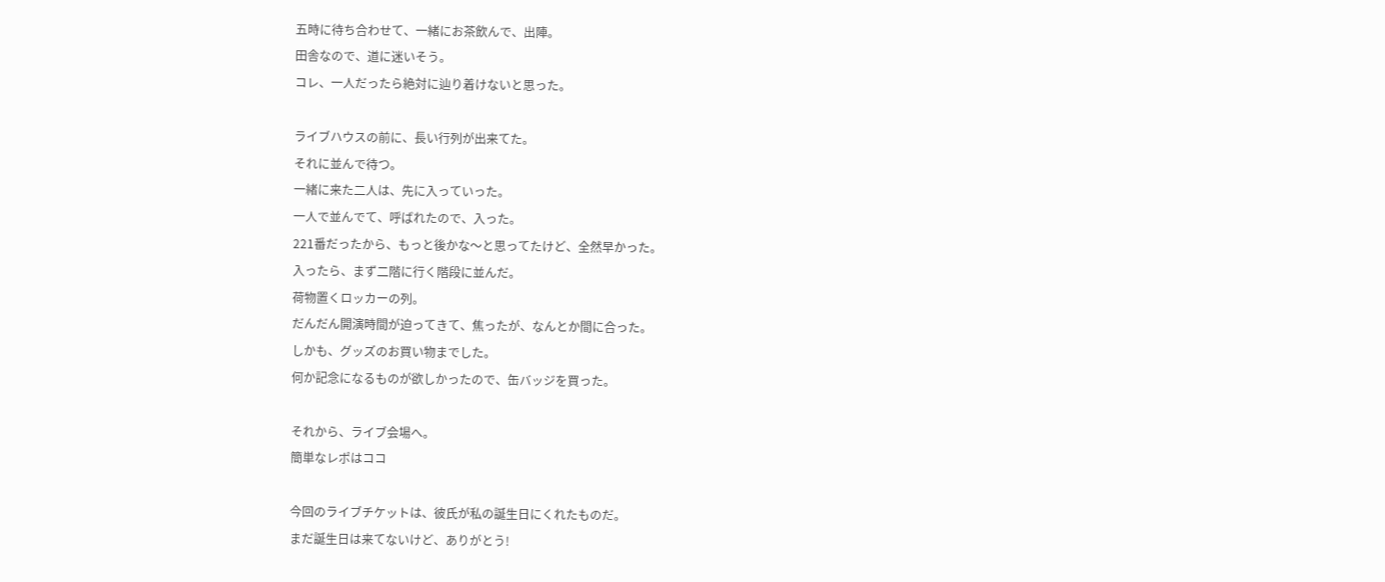五時に待ち合わせて、一緒にお茶飲んで、出陣。
田舎なので、道に迷いそう。
コレ、一人だったら絶対に辿り着けないと思った。

ライブハウスの前に、長い行列が出来てた。
それに並んで待つ。
一緒に来た二人は、先に入っていった。
一人で並んでて、呼ばれたので、入った。
221番だったから、もっと後かな〜と思ってたけど、全然早かった。
入ったら、まず二階に行く階段に並んだ。
荷物置くロッカーの列。
だんだん開演時間が迫ってきて、焦ったが、なんとか間に合った。
しかも、グッズのお買い物までした。
何か記念になるものが欲しかったので、缶バッジを買った。

それから、ライブ会場へ。
簡単なレポはココ

今回のライブチケットは、彼氏が私の誕生日にくれたものだ。
まだ誕生日は来てないけど、ありがとう!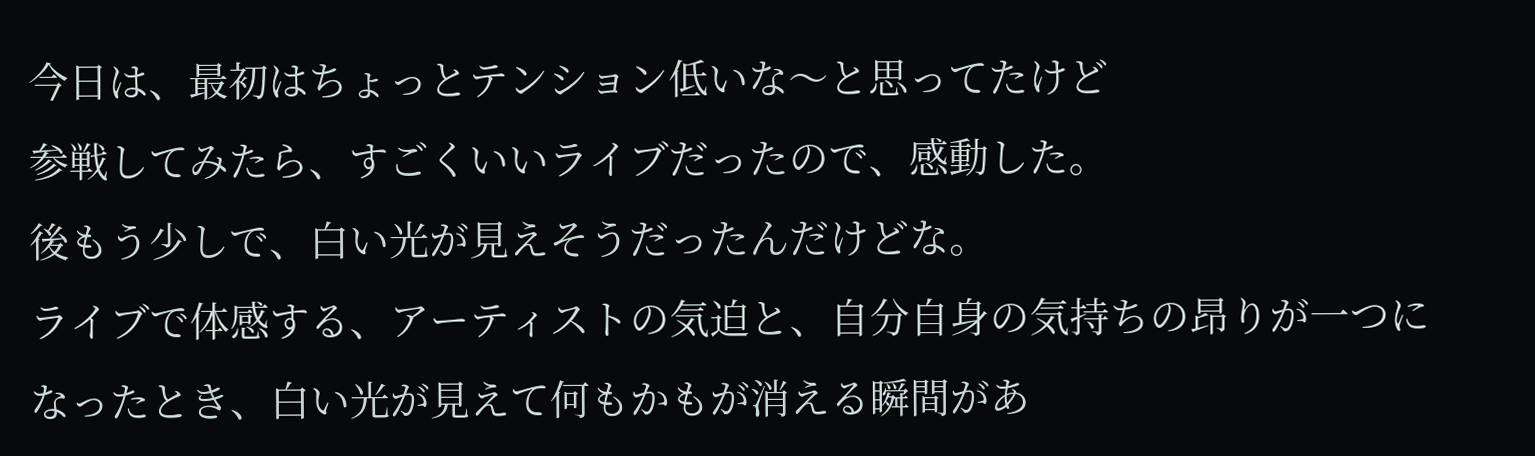今日は、最初はちょっとテンション低いな〜と思ってたけど
参戦してみたら、すごくいいライブだったので、感動した。
後もう少しで、白い光が見えそうだったんだけどな。
ライブで体感する、アーティストの気迫と、自分自身の気持ちの昂りが一つになったとき、白い光が見えて何もかもが消える瞬間があ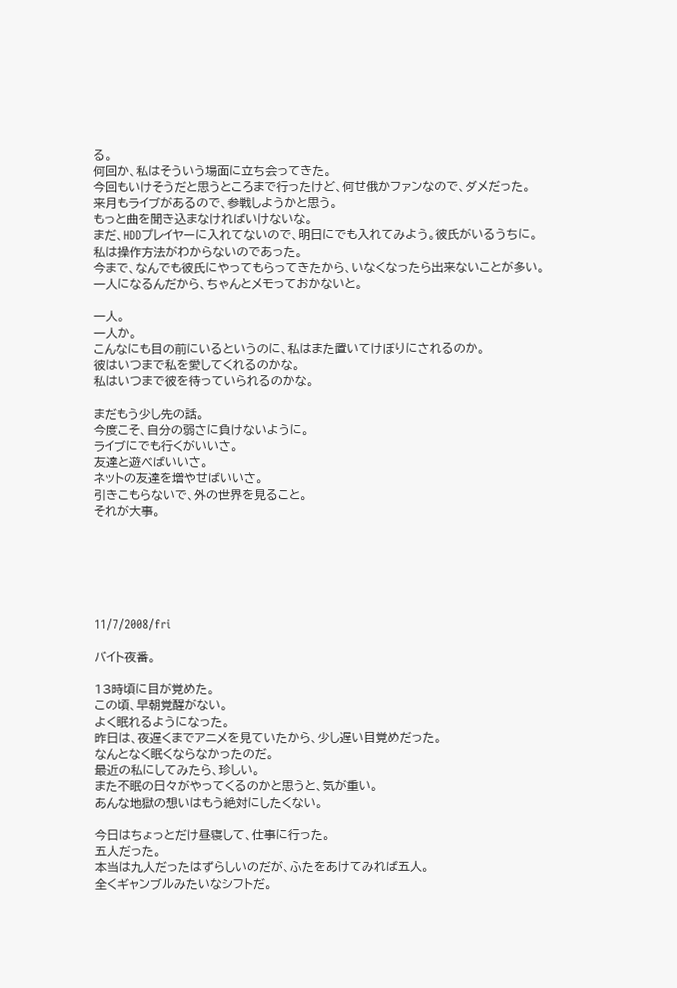る。
何回か、私はそういう場面に立ち会ってきた。
今回もいけそうだと思うところまで行ったけど、何せ俄かファンなので、ダメだった。
来月もライブがあるので、参戦しようかと思う。
もっと曲を聞き込まなければいけないな。
まだ、HDDプレイヤーに入れてないので、明日にでも入れてみよう。彼氏がいるうちに。
私は操作方法がわからないのであった。
今まで、なんでも彼氏にやってもらってきたから、いなくなったら出来ないことが多い。
一人になるんだから、ちゃんとメモっておかないと。

一人。
一人か。
こんなにも目の前にいるというのに、私はまた置いてけぼりにされるのか。
彼はいつまで私を愛してくれるのかな。
私はいつまで彼を待っていられるのかな。

まだもう少し先の話。
今度こそ、自分の弱さに負けないように。
ライブにでも行くがいいさ。
友達と遊べばいいさ。
ネットの友達を増やせばいいさ。
引きこもらないで、外の世界を見ること。
それが大事。






11/7/2008/fri

バイト夜番。

13時頃に目が覚めた。
この頃、早朝覚醒がない。
よく眠れるようになった。
昨日は、夜遅くまでアニメを見ていたから、少し遅い目覚めだった。
なんとなく眠くならなかったのだ。
最近の私にしてみたら、珍しい。
また不眠の日々がやってくるのかと思うと、気が重い。
あんな地獄の想いはもう絶対にしたくない。

今日はちょっとだけ昼寝して、仕事に行った。
五人だった。
本当は九人だったはずらしいのだが、ふたをあけてみれば五人。
全くギャンブルみたいなシフトだ。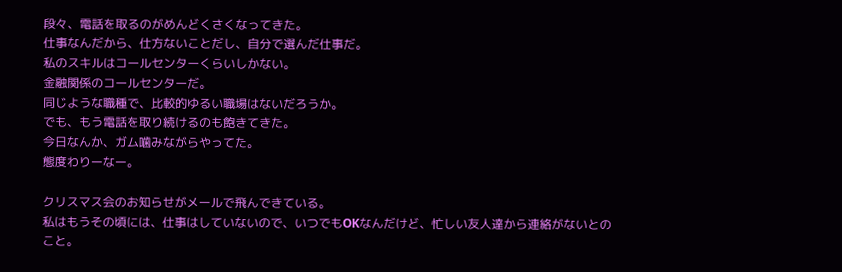段々、電話を取るのがめんどくさくなってきた。
仕事なんだから、仕方ないことだし、自分で選んだ仕事だ。
私のスキルはコールセンターくらいしかない。
金融関係のコールセンターだ。
同じような職種で、比較的ゆるい職場はないだろうか。
でも、もう電話を取り続けるのも飽きてきた。
今日なんか、ガム噛みながらやってた。
態度わりーなー。

クリスマス会のお知らせがメールで飛んできている。
私はもうその頃には、仕事はしていないので、いつでもOKなんだけど、忙しい友人達から連絡がないとのこと。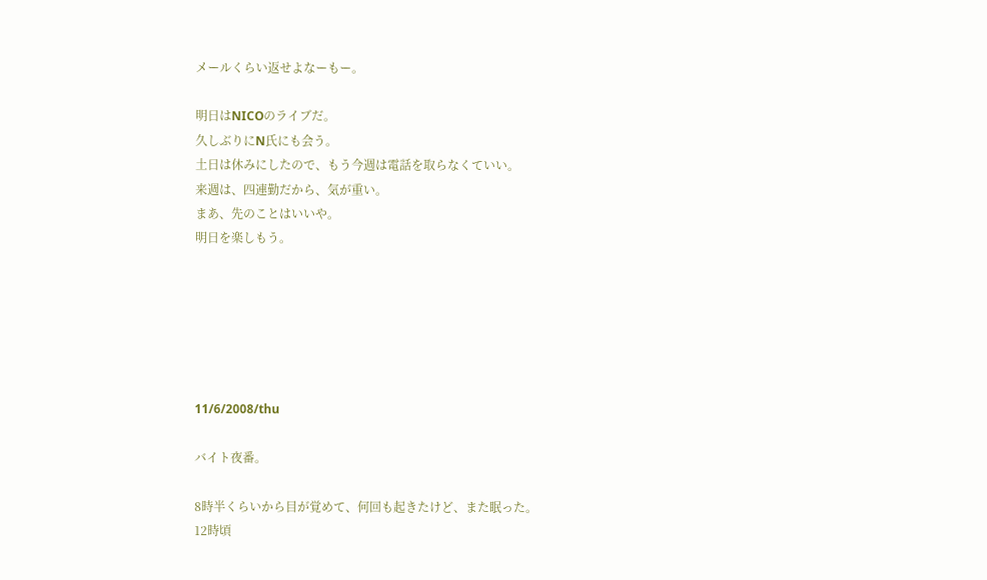メールくらい返せよなーもー。

明日はNICOのライブだ。
久しぶりにN氏にも会う。
土日は休みにしたので、もう今週は電話を取らなくていい。
来週は、四連勤だから、気が重い。
まあ、先のことはいいや。
明日を楽しもう。






11/6/2008/thu

バイト夜番。

8時半くらいから目が覚めて、何回も起きたけど、また眠った。
12時頃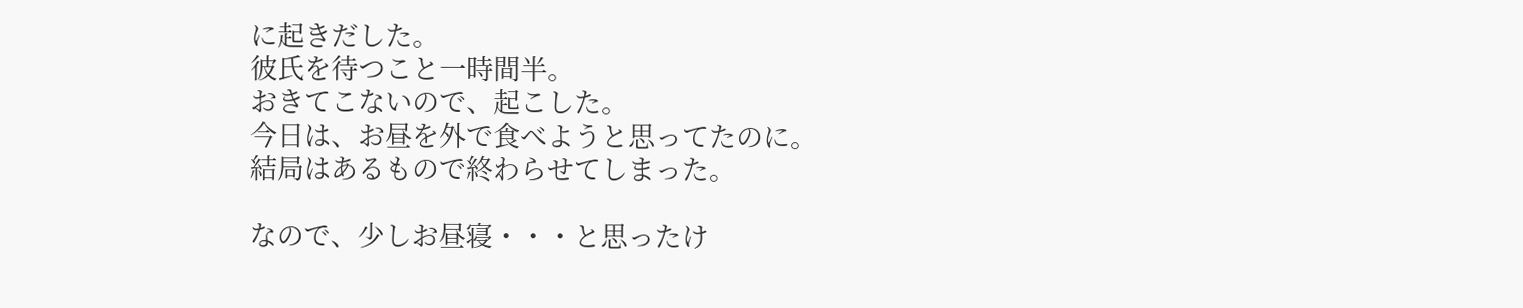に起きだした。
彼氏を待つこと一時間半。
おきてこないので、起こした。
今日は、お昼を外で食べようと思ってたのに。
結局はあるもので終わらせてしまった。

なので、少しお昼寝・・・と思ったけ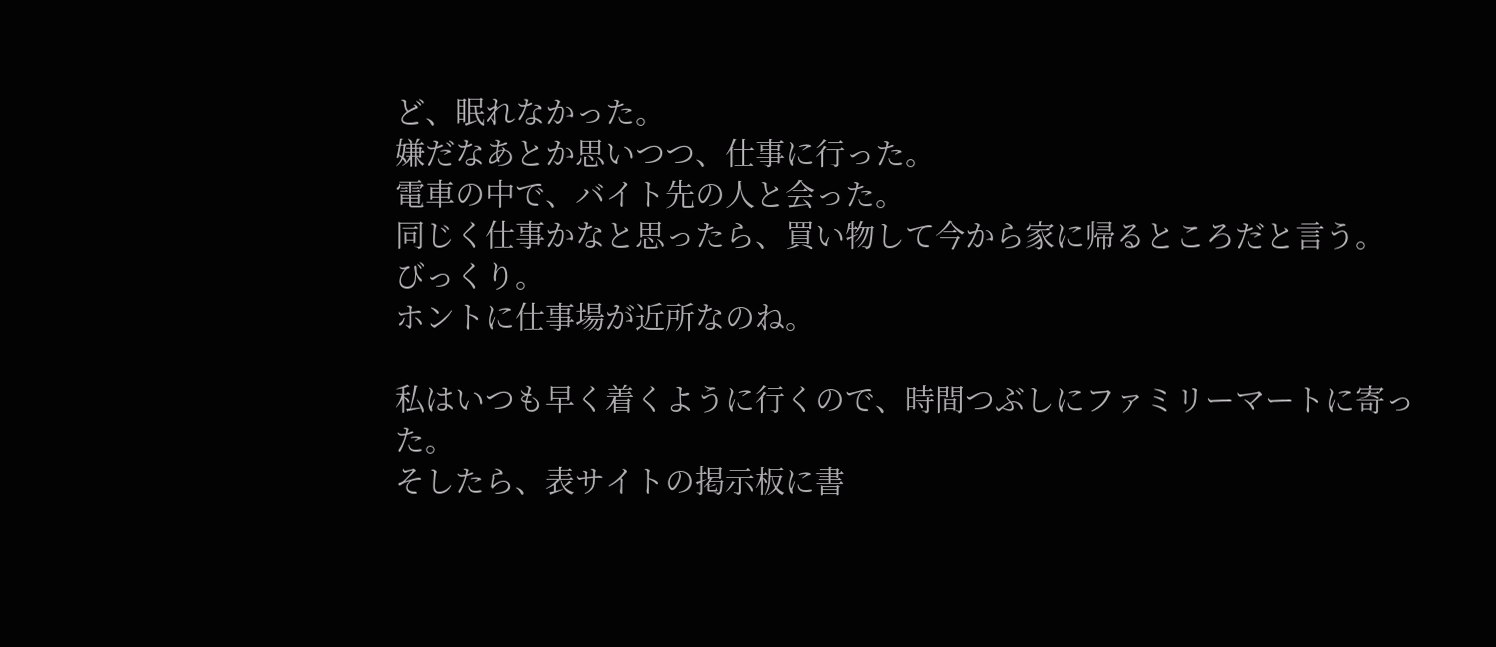ど、眠れなかった。
嫌だなあとか思いつつ、仕事に行った。
電車の中で、バイト先の人と会った。
同じく仕事かなと思ったら、買い物して今から家に帰るところだと言う。
びっくり。
ホントに仕事場が近所なのね。

私はいつも早く着くように行くので、時間つぶしにファミリーマートに寄った。
そしたら、表サイトの掲示板に書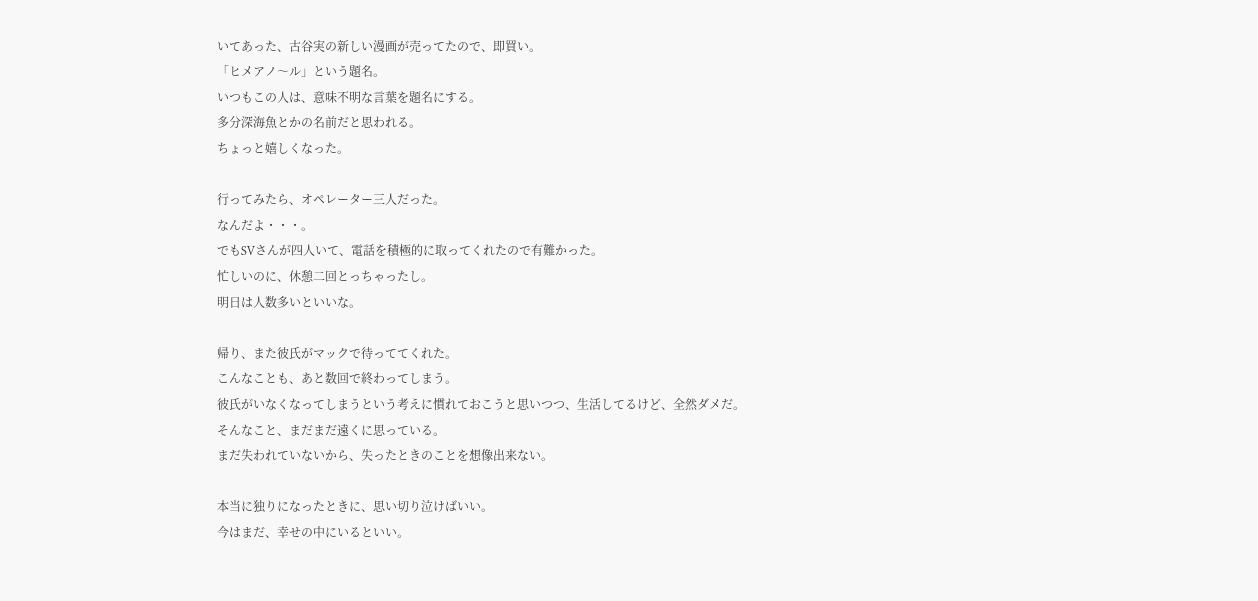いてあった、古谷実の新しい漫画が売ってたので、即買い。
「ヒメアノ〜ル」という題名。
いつもこの人は、意味不明な言葉を題名にする。
多分深海魚とかの名前だと思われる。
ちょっと嬉しくなった。

行ってみたら、オペレーター三人だった。
なんだよ・・・。
でもSVさんが四人いて、電話を積極的に取ってくれたので有難かった。
忙しいのに、休憩二回とっちゃったし。
明日は人数多いといいな。

帰り、また彼氏がマックで待っててくれた。
こんなことも、あと数回で終わってしまう。
彼氏がいなくなってしまうという考えに慣れておこうと思いつつ、生活してるけど、全然ダメだ。
そんなこと、まだまだ遠くに思っている。
まだ失われていないから、失ったときのことを想像出来ない。

本当に独りになったときに、思い切り泣けばいい。
今はまだ、幸せの中にいるといい。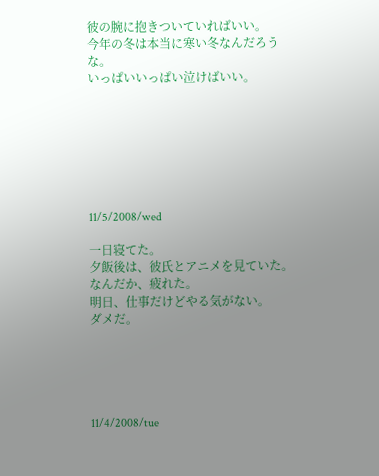彼の腕に抱きついていればいい。
今年の冬は本当に寒い冬なんだろうな。
いっぱいいっぱい泣けばいい。







11/5/2008/wed

一日寝てた。
夕飯後は、彼氏とアニメを見ていた。
なんだか、疲れた。
明日、仕事だけどやる気がない。
ダメだ。





11/4/2008/tue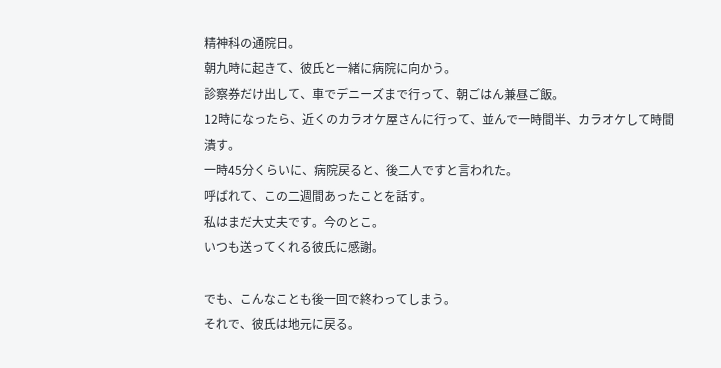精神科の通院日。
朝九時に起きて、彼氏と一緒に病院に向かう。
診察券だけ出して、車でデニーズまで行って、朝ごはん兼昼ご飯。
12時になったら、近くのカラオケ屋さんに行って、並んで一時間半、カラオケして時間潰す。
一時45分くらいに、病院戻ると、後二人ですと言われた。
呼ばれて、この二週間あったことを話す。
私はまだ大丈夫です。今のとこ。
いつも送ってくれる彼氏に感謝。

でも、こんなことも後一回で終わってしまう。
それで、彼氏は地元に戻る。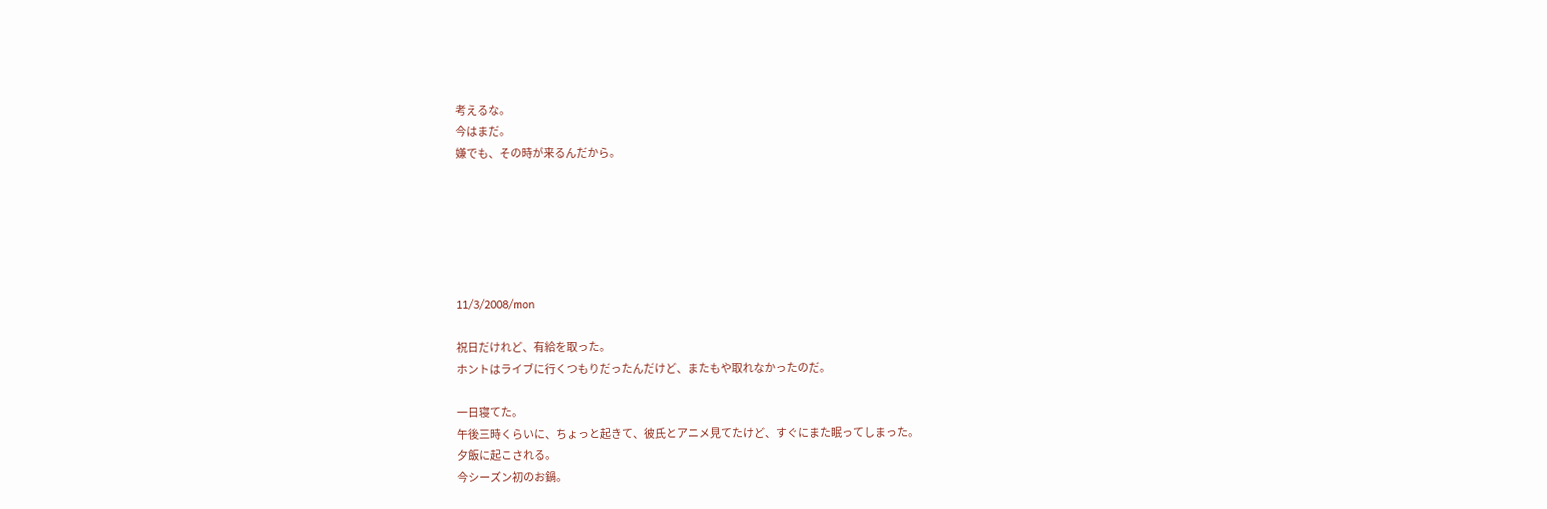考えるな。
今はまだ。
嫌でも、その時が来るんだから。






11/3/2008/mon

祝日だけれど、有給を取った。
ホントはライブに行くつもりだったんだけど、またもや取れなかったのだ。

一日寝てた。
午後三時くらいに、ちょっと起きて、彼氏とアニメ見てたけど、すぐにまた眠ってしまった。
夕飯に起こされる。
今シーズン初のお鍋。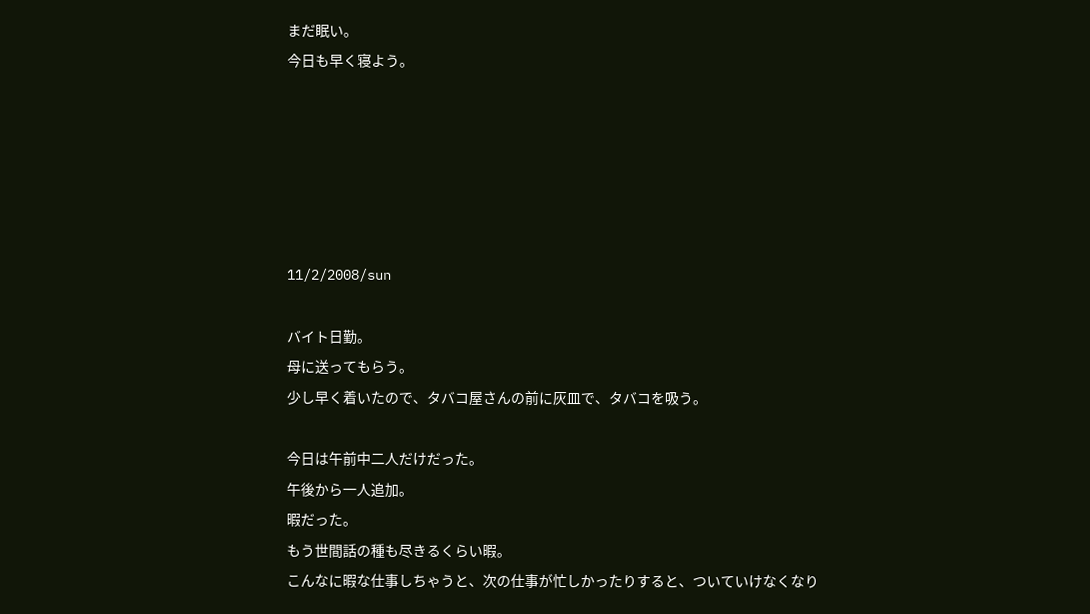まだ眠い。
今日も早く寝よう。






11/2/2008/sun

バイト日勤。
母に送ってもらう。
少し早く着いたので、タバコ屋さんの前に灰皿で、タバコを吸う。

今日は午前中二人だけだった。
午後から一人追加。
暇だった。
もう世間話の種も尽きるくらい暇。
こんなに暇な仕事しちゃうと、次の仕事が忙しかったりすると、ついていけなくなり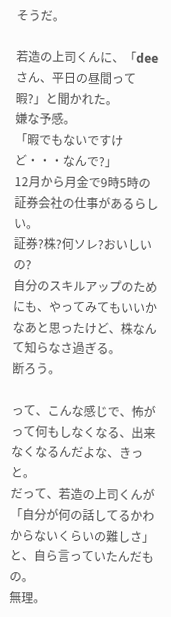そうだ。

若造の上司くんに、「deeさん、平日の昼間って暇?」と聞かれた。
嫌な予感。
「暇でもないですけど・・・なんで?」
12月から月金で9時5時の証券会社の仕事があるらしい。
証券?株?何ソレ?おいしいの?
自分のスキルアップのためにも、やってみてもいいかなあと思ったけど、株なんて知らなさ過ぎる。
断ろう。

って、こんな感じで、怖がって何もしなくなる、出来なくなるんだよな、きっと。
だって、若造の上司くんが「自分が何の話してるかわからないくらいの難しさ」と、自ら言っていたんだもの。
無理。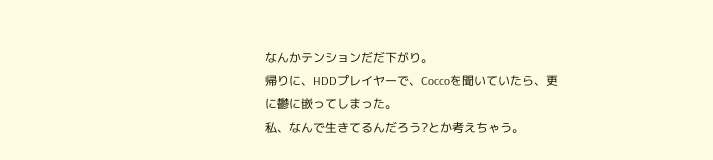なんかテンションだだ下がり。
帰りに、HDDプレイヤーで、Coccoを聞いていたら、更に鬱に嵌ってしまった。
私、なんで生きてるんだろう?とか考えちゃう。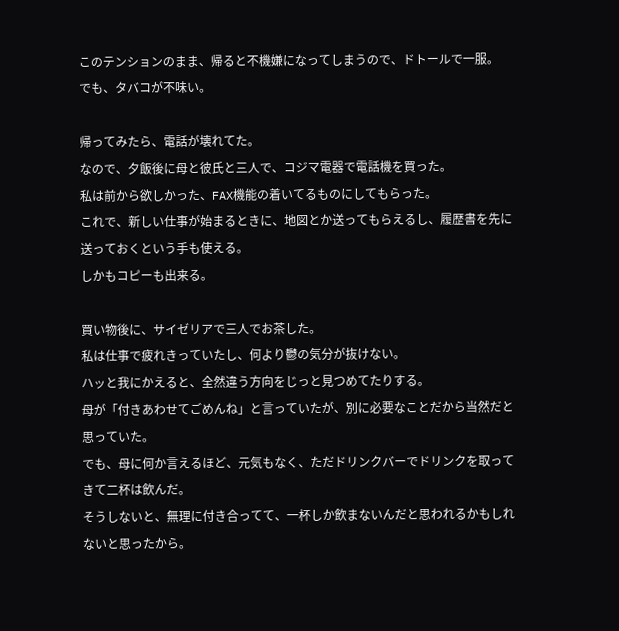このテンションのまま、帰ると不機嫌になってしまうので、ドトールで一服。
でも、タバコが不味い。

帰ってみたら、電話が壊れてた。
なので、夕飯後に母と彼氏と三人で、コジマ電器で電話機を買った。
私は前から欲しかった、FAX機能の着いてるものにしてもらった。
これで、新しい仕事が始まるときに、地図とか送ってもらえるし、履歴書を先に送っておくという手も使える。
しかもコピーも出来る。

買い物後に、サイゼリアで三人でお茶した。
私は仕事で疲れきっていたし、何より鬱の気分が抜けない。
ハッと我にかえると、全然違う方向をじっと見つめてたりする。
母が「付きあわせてごめんね」と言っていたが、別に必要なことだから当然だと思っていた。
でも、母に何か言えるほど、元気もなく、ただドリンクバーでドリンクを取ってきて二杯は飲んだ。
そうしないと、無理に付き合ってて、一杯しか飲まないんだと思われるかもしれないと思ったから。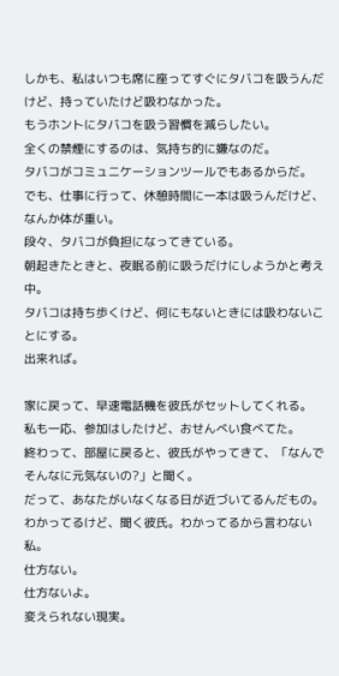しかも、私はいつも席に座ってすぐにタバコを吸うんだけど、持っていたけど吸わなかった。
もうホントにタバコを吸う習慣を減らしたい。
全くの禁煙にするのは、気持ち的に嫌なのだ。
タバコがコミュニケーションツールでもあるからだ。
でも、仕事に行って、休憩時間に一本は吸うんだけど、なんか体が重い。
段々、タバコが負担になってきている。
朝起きたときと、夜眠る前に吸うだけにしようかと考え中。
タバコは持ち歩くけど、何にもないときには吸わないことにする。
出来れば。

家に戻って、早速電話機を彼氏がセットしてくれる。
私も一応、参加はしたけど、おせんべい食べてた。
終わって、部屋に戻ると、彼氏がやってきて、「なんでそんなに元気ないの?」と聞く。
だって、あなたがいなくなる日が近づいてるんだもの。
わかってるけど、聞く彼氏。わかってるから言わない私。
仕方ない。
仕方ないよ。
変えられない現実。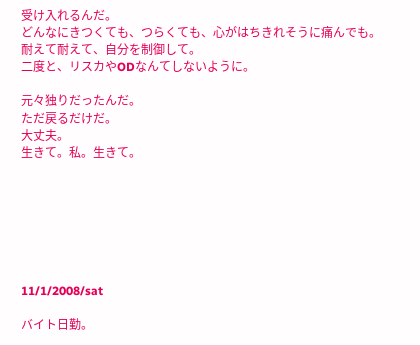受け入れるんだ。
どんなにきつくても、つらくても、心がはちきれそうに痛んでも。
耐えて耐えて、自分を制御して。
二度と、リスカやODなんてしないように。

元々独りだったんだ。
ただ戻るだけだ。
大丈夫。
生きて。私。生きて。







11/1/2008/sat

バイト日勤。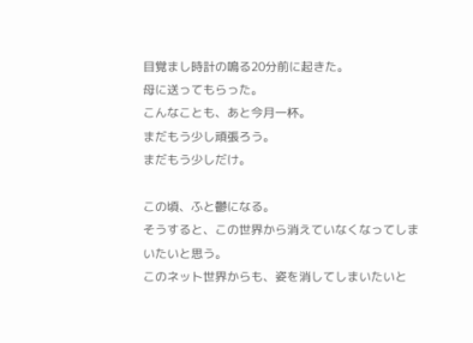目覚まし時計の鳴る20分前に起きた。
母に送ってもらった。
こんなことも、あと今月一杯。
まだもう少し頑張ろう。
まだもう少しだけ。

この頃、ふと鬱になる。
そうすると、この世界から消えていなくなってしまいたいと思う。
このネット世界からも、姿を消してしまいたいと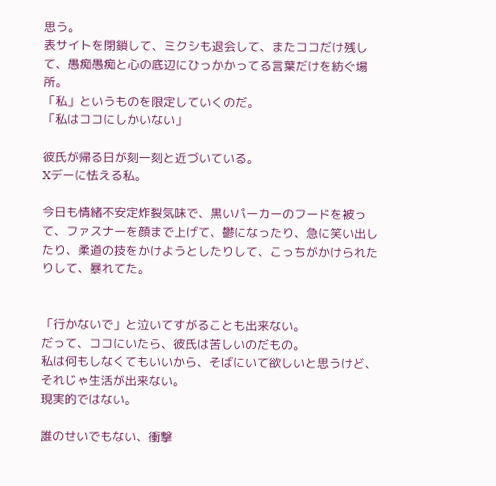思う。
表サイトを閉鎖して、ミクシも退会して、またココだけ残して、愚痴愚痴と心の底辺にひっかかってる言葉だけを紡ぐ場所。
「私」というものを限定していくのだ。
「私はココにしかいない」

彼氏が帰る日が刻一刻と近づいている。
Xデーに怯える私。

今日も情緒不安定炸裂気味で、黒いパーカーのフードを被って、ファスナーを顔まで上げて、鬱になったり、急に笑い出したり、柔道の技をかけようとしたりして、こっちがかけられたりして、暴れてた。


「行かないで」と泣いてすがることも出来ない。
だって、ココにいたら、彼氏は苦しいのだもの。
私は何もしなくてもいいから、そばにいて欲しいと思うけど、それじゃ生活が出来ない。
現実的ではない。

誰のせいでもない、衝撃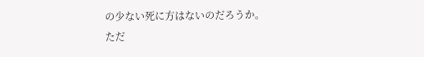の少ない死に方はないのだろうか。
ただ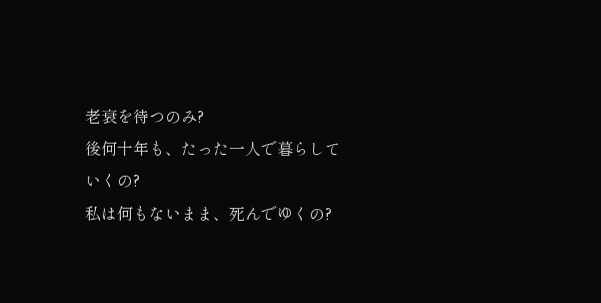老衰を待つのみ?
後何十年も、たった一人で暮らしていくの?
私は何もないまま、死んでゆくの?